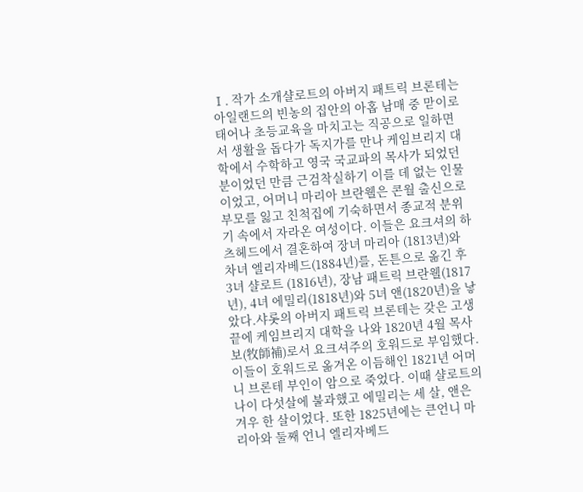Ⅰ. 작가 소개샬로트의 아버지 패트릭 브론테는 아일랜드의 빈농의 집안의 아홉 남매 중 맏이로 태어나 초등교육을 마치고는 직공으로 일하면서 생활을 돕다가 독지가를 만나 케임브리지 대학에서 수학하고 영국 국교파의 목사가 되었던 분이었던 만큼 근검착실하기 이를 데 없는 인물이었고, 어머니 마리아 브란웰은 콘월 출신으로 부모를 잃고 친척집에 기숙하면서 종교적 분위기 속에서 자라온 여성이다. 이들은 요크셔의 하츠헤드에서 결혼하여 장녀 마리아 (1813년)와 차녀 엘리자베드(1884년)를, 돈튼으로 옮긴 후 3녀 샬로트 (1816년), 장남 패트릭 브란웰(1817년), 4녀 에밀리(1818년)와 5녀 앤(1820년)을 낳았다.샤롯의 아버지 패트릭 브론테는 갖은 고생 끝에 케임브리지 대학을 나와 1820년 4월 목사보(牧師補)로서 요크셔주의 호워드로 부임했다. 이들이 호워드로 옮겨온 이듬해인 1821년 어머니 브론테 부인이 암으로 죽었다. 이때 샬로트의 나이 다섯살에 불과했고 에밀리는 세 살, 앤은 겨우 한 살이었다. 또한 1825년에는 큰언니 마리아와 둘째 언니 엘리자베드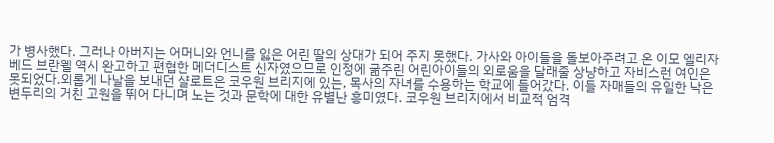가 병사했다. 그러나 아버지는 어머니와 언니를 잃은 어린 딸의 상대가 되어 주지 못했다. 가사와 아이들을 돌보아주려고 온 이모 엘리자베드 브란웰 역시 완고하고 편협한 메더디스트 신자였으므로 인정에 굶주린 어린아이들의 외로움을 달래줄 상냥하고 자비스런 여인은 못되었다.외롭게 나날을 보내던 샬로트은 코우원 브리지에 있는, 목사의 자녀를 수용하는 학교에 들어갔다. 이들 자매들의 유일한 낙은 변두리의 거친 고원을 뛰어 다니며 노는 것과 문학에 대한 유별난 흥미였다. 코우원 브리지에서 비교적 엄격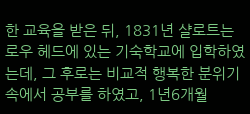한 교육을 받은 뒤, 1831년 샬로트는 로우 헤드에 있는 기숙학교에 입학하였는데, 그 후로는 비교적 행복한 분위기 속에서 공부를 하였고, 1년6개월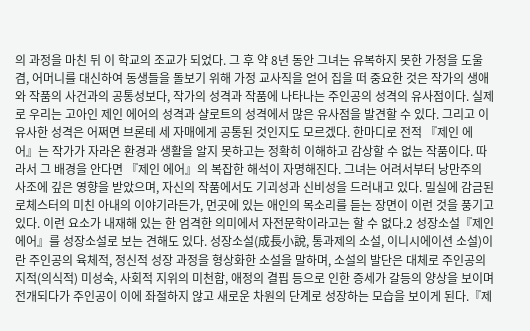의 과정을 마친 뒤 이 학교의 조교가 되었다. 그 후 약 8년 동안 그녀는 유복하지 못한 가정을 도울 겸, 어머니를 대신하여 동생들을 돌보기 위해 가정 교사직을 얻어 집을 떠 중요한 것은 작가의 생애와 작품의 사건과의 공통성보다, 작가의 성격과 작품에 나타나는 주인공의 성격의 유사점이다. 실제로 우리는 고아인 제인 에어의 성격과 샬로트의 성격에서 많은 유사점을 발견할 수 있다. 그리고 이 유사한 성격은 어쩌면 브론테 세 자매에게 공통된 것인지도 모르겠다. 한마디로 전적 『제인 에어』는 작가가 자라온 환경과 생활을 알지 못하고는 정확히 이해하고 감상할 수 없는 작품이다. 따라서 그 배경을 안다면 『제인 에어』의 복잡한 해석이 자명해진다. 그녀는 어려서부터 낭만주의 사조에 깊은 영향을 받았으며, 자신의 작품에서도 기괴성과 신비성을 드러내고 있다. 밀실에 감금된 로체스터의 미친 아내의 이야기라든가, 먼곳에 있는 애인의 목소리를 듣는 장면이 이런 것을 풍기고 있다. 이런 요소가 내재해 있는 한 엄격한 의미에서 자전문학이라고는 할 수 없다.2 성장소설『제인 에어』를 성장소설로 보는 견해도 있다. 성장소설(成長小說, 통과제의 소설, 이니시에이션 소설)이란 주인공의 육체적, 정신적 성장 과정을 형상화한 소설을 말하며, 소설의 발단은 대체로 주인공의 지적(의식적) 미성숙, 사회적 지위의 미천함, 애정의 결핍 등으로 인한 증세가 갈등의 양상을 보이며 전개되다가 주인공이 이에 좌절하지 않고 새로운 차원의 단계로 성장하는 모습을 보이게 된다.『제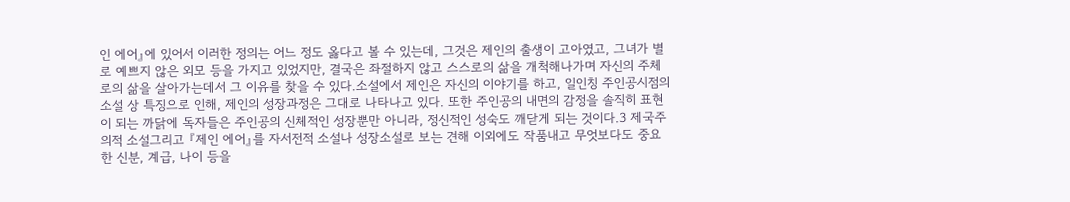인 에어』에 있어서 이러한 정의는 어느 정도 옳다고 볼 수 있는데, 그것은 제인의 출생이 고아였고, 그녀가 별로 예쁘지 않은 외모 등을 가지고 있었지만, 결국은 좌절하지 않고 스스로의 삶을 개척해나가며 자신의 주체로의 삶을 살아가는데서 그 이유를 찾을 수 있다.소설에서 제인은 자신의 이야기를 하고, 일인칭 주인공시점의 소설 상 특징으로 인해, 제인의 성장과정은 그대로 나타나고 있다. 또한 주인공의 내면의 감정을 솔직히 표현이 되는 까닭에 독자들은 주인공의 신체적인 성장뿐만 아니라, 정신적인 성숙도 깨닫게 되는 것이다.3 제국주의적 소설그리고 『제인 에어』를 자서전적 소설나 성장소설로 보는 견해 이외에도 작품내고 무엇보다도 중요한 신분, 계급, 나이 등을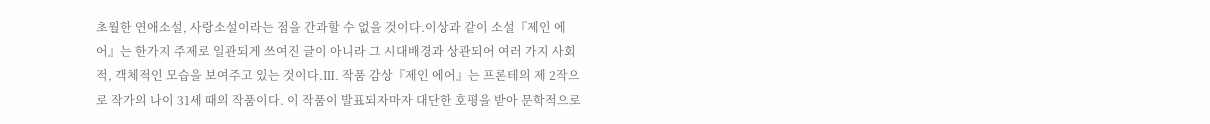초월한 연애소설, 사랑소설이라는 점을 간과할 수 없을 것이다.이상과 같이 소설『제인 에어』는 한가지 주제로 일관되게 쓰여진 글이 아니라 그 시대배경과 상관되어 여러 가지 사회적, 객체적인 모습을 보여주고 있는 것이다.Ⅲ. 작품 감상『제인 에어』는 프론테의 제 2작으로 작가의 나이 31세 때의 작품이다. 이 작품이 발표되자마자 대단한 호평을 받아 문학적으로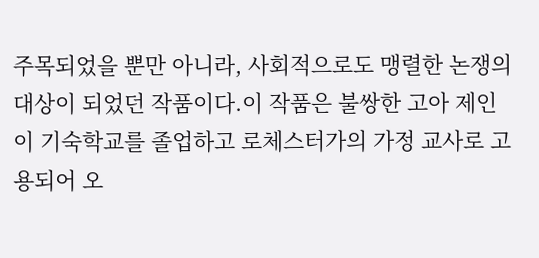주목되었을 뿐만 아니라, 사회적으로도 맹렬한 논쟁의 대상이 되었던 작품이다.이 작품은 불쌍한 고아 제인이 기숙학교를 졸업하고 로체스터가의 가정 교사로 고용되어 오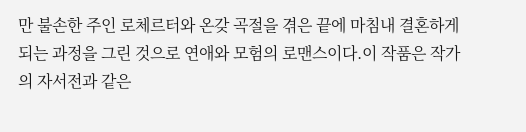만 불손한 주인 로체르터와 온갖 곡절을 겪은 끝에 마침내 결혼하게 되는 과정을 그린 것으로 연애와 모험의 로맨스이다.이 작품은 작가의 자서전과 같은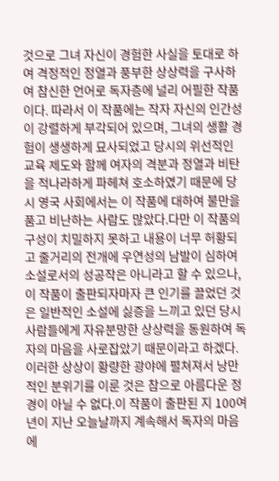것으로 그녀 자신이 경험한 사실을 토대로 하여 격정적인 정열과 풍부한 상상력을 구사하여 참신한 언어로 독자층에 널리 어필한 작품이다. 따라서 이 작품에는 작자 자신의 인간성이 강렬하게 부각되어 있으며, 그녀의 생활 경험이 생생하게 묘사되었고 당시의 위선적인 교육 제도와 함께 여자의 격분과 정열과 비탄을 적나라하게 파헤쳐 호소하였기 때문에 당시 영국 사회에서는 이 작품에 대하여 불만을 품고 비난하는 사람도 많았다.다만 이 작품의 구성이 치밀하지 못하고 내용이 너무 허황되고 줄거리의 전개에 우연성의 남발이 심하여 소설로서의 성공작은 아니라고 할 수 있으나, 이 작품이 출판되자마자 큰 인기를 끌었던 것은 일반적인 소설에 싫증을 느끼고 있던 당시 사람들에게 자유분망한 상상력을 동원하여 독자의 마음을 사로잡았기 때문이라고 하겠다. 이러한 상상이 황량한 광야에 펼쳐져서 낭만적인 분위기를 이룬 것은 참으로 아름다운 정경이 아닐 수 없다.이 작품이 출판된 지 100여 년이 지난 오늘날까지 계속해서 독자의 마음에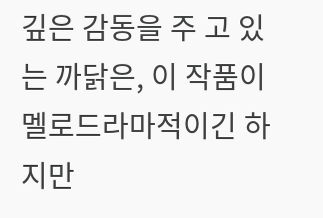깊은 감동을 주 고 있는 까닭은, 이 작품이 멜로드라마적이긴 하지만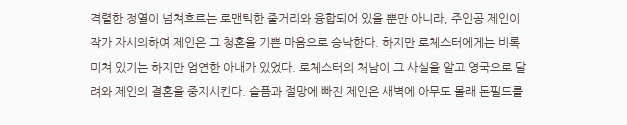격렬한 정열이 넘쳐흐르는 로맨틱한 줄거리와 융합되어 있을 뿐만 아니라, 주인공 제인이 작가 자시의하여 제인은 그 청혼을 기쁜 마음으로 승낙한다. 하지만 로체스터에게는 비록 미쳐 있기는 하지만 엄연한 아내가 있었다. 로체스터의 처남이 그 사실을 알고 영국으로 달려와 제인의 결혼을 중지시킨다. 슬픔과 절망에 빠진 제인은 새벽에 아무도 몰래 돈필드를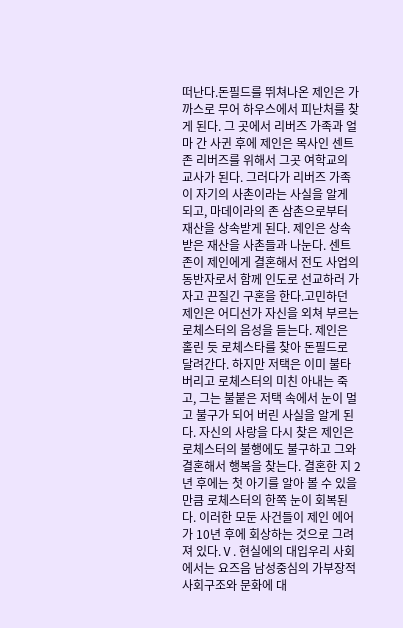떠난다.돈필드를 뛰쳐나온 제인은 가까스로 무어 하우스에서 피난처를 찾게 된다. 그 곳에서 리버즈 가족과 얼마 간 사귄 후에 제인은 목사인 센트존 리버즈를 위해서 그곳 여학교의 교사가 된다. 그러다가 리버즈 가족이 자기의 사촌이라는 사실을 알게 되고, 마데이라의 존 삼촌으로부터 재산을 상속받게 된다. 제인은 상속받은 재산을 사촌들과 나눈다. 센트 존이 제인에게 결혼해서 전도 사업의 동반자로서 함께 인도로 선교하러 가자고 끈질긴 구혼을 한다.고민하던 제인은 어디선가 자신을 외쳐 부르는 로체스터의 음성을 듣는다. 제인은 홀린 듯 로체스타를 찾아 돈필드로 달려간다. 하지만 저택은 이미 불타 버리고 로체스터의 미친 아내는 죽고, 그는 불붙은 저택 속에서 눈이 멀고 불구가 되어 버린 사실을 알게 된다. 자신의 사랑을 다시 찾은 제인은 로체스터의 불행에도 불구하고 그와 결혼해서 행복을 찾는다. 결혼한 지 2년 후에는 첫 아기를 알아 볼 수 있을 만큼 로체스터의 한쪽 눈이 회복된다. 이러한 모둔 사건들이 제인 에어가 10년 후에 회상하는 것으로 그려져 있다.Ⅴ. 현실에의 대입우리 사회에서는 요즈음 남성중심의 가부장적 사회구조와 문화에 대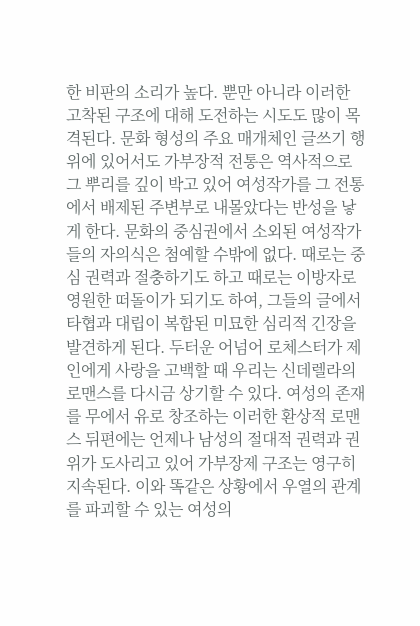한 비판의 소리가 높다. 뿐만 아니라 이러한 고착된 구조에 대해 도전하는 시도도 많이 목격된다. 문화 형성의 주요 매개체인 글쓰기 행위에 있어서도 가부장적 전통은 역사적으로 그 뿌리를 깊이 박고 있어 여성작가를 그 전통에서 배제된 주변부로 내몰았다는 반성을 낳게 한다. 문화의 중심권에서 소외된 여성작가들의 자의식은 첨예할 수밖에 없다. 때로는 중심 권력과 절충하기도 하고 때로는 이방자로 영원한 떠돌이가 되기도 하여, 그들의 글에서 타협과 대립이 복합된 미묘한 심리적 긴장을 발견하게 된다. 두터운 어넘어 로체스터가 제인에게 사랑을 고백할 때 우리는 신데렐라의 로맨스를 다시금 상기할 수 있다. 여성의 존재를 무에서 유로 창조하는 이러한 환상적 로맨스 뒤편에는 언제나 남성의 절대적 권력과 권위가 도사리고 있어 가부장제 구조는 영구히 지속된다. 이와 똑같은 상황에서 우열의 관계를 파괴할 수 있는 여성의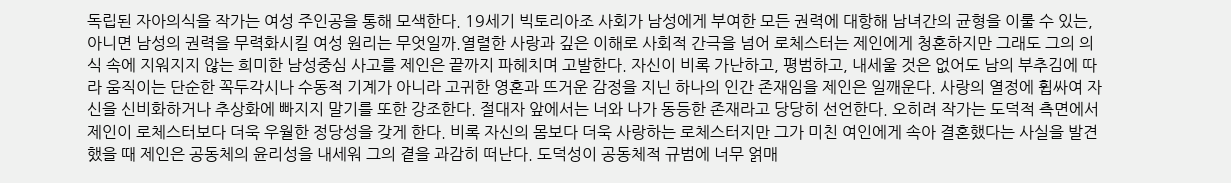독립된 자아의식을 작가는 여성 주인공을 통해 모색한다. 19세기 빅토리아조 사회가 남성에게 부여한 모든 권력에 대항해 남녀간의 균형을 이룰 수 있는, 아니면 남성의 권력을 무력화시킬 여성 원리는 무엇일까.열렬한 사랑과 깊은 이해로 사회적 간극을 넘어 로체스터는 제인에게 청혼하지만 그래도 그의 의식 속에 지워지지 않는 희미한 남성중심 사고를 제인은 끝까지 파헤치며 고발한다. 자신이 비록 가난하고, 평범하고, 내세울 것은 없어도 남의 부추김에 따라 움직이는 단순한 꼭두각시나 수동적 기계가 아니라 고귀한 영혼과 뜨거운 감정을 지닌 하나의 인간 존재임을 제인은 일깨운다. 사랑의 열정에 휩싸여 자신을 신비화하거나 추상화에 빠지지 말기를 또한 강조한다. 절대자 앞에서는 너와 나가 동등한 존재라고 당당히 선언한다. 오히려 작가는 도덕적 측면에서 제인이 로체스터보다 더욱 우월한 정당성을 갖게 한다. 비록 자신의 몸보다 더욱 사랑하는 로체스터지만 그가 미친 여인에게 속아 결혼했다는 사실을 발견했을 때 제인은 공동체의 윤리성을 내세워 그의 곁을 과감히 떠난다. 도덕성이 공동체적 규범에 너무 얽매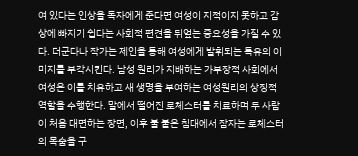여 있다는 인상을 독자에게 준다면 여성이 지적이지 못하고 감상에 빠지기 쉽다는 사회적 편견을 뒤엎는 중요성을 가질 수 있다. 더군다나 작가는 제인을 통해 여성에게 발휘되는 특유의 이미지를 부각시킨다. 남성 원리가 지배하는 가부장적 사회에서 여성은 이를 치유하고 새 생명을 부여하는 여성원리의 상징적 역할을 수행한다. 말에서 떨어진 로체스터를 치료하며 두 사람이 처음 대면하는 장면, 이후 불 붙은 침대에서 잠자는 로체스터의 목숨을 구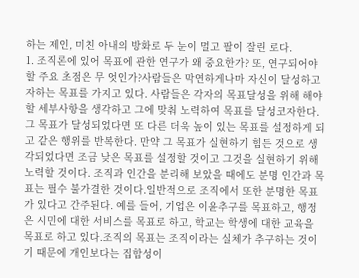하는 제인, 미친 아내의 방화로 두 눈이 멀고 팔이 잘린 로다.
1. 조직론에 있어 목표에 관한 연구가 왜 중요한가? 또, 연구되어야 할 주요 초점은 무 엇인가?사람들은 막연하게나마 자신이 달성하고자하는 목표를 가지고 있다. 사람들은 각자의 목표달성을 위해 해야할 세부사항을 생각하고 그에 맞춰 노력하여 목표를 달성코자한다. 그 목표가 달성되었다면 또 다른 더욱 높이 있는 목표를 설정하게 되고 같은 행위를 반복한다. 만약 그 목표가 실현하기 힘든 것으로 생각되었다면 조금 낮은 목표를 설정할 것이고 그것을 실현하기 위해 노력할 것이다. 조직과 인간을 분리해 보았을 때에도 분명 인간과 목표는 필수 불가결한 것이다.일반적으로 조직에서 또한 분명한 목표가 있다고 간주된다. 예를 들어, 기업은 이윤추구를 목표하고, 행정은 시민에 대한 서비스를 목표로 하고, 학교는 학생에 대한 교육을 목표로 하고 있다.조직의 목표는 조직이라는 실체가 추구하는 것이기 때문에 개인보다는 집합성이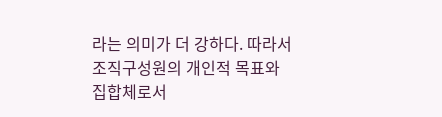라는 의미가 더 강하다. 따라서 조직구성원의 개인적 목표와 집합체로서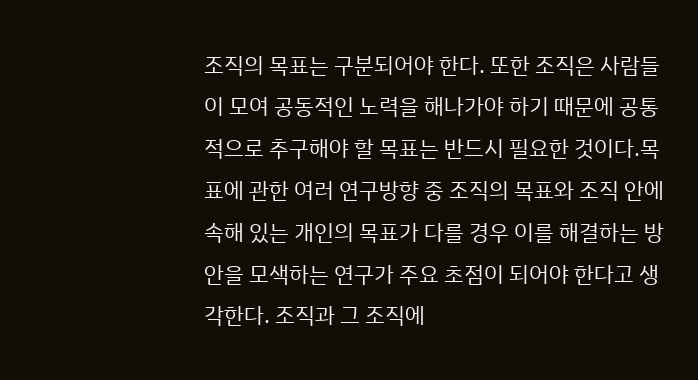조직의 목표는 구분되어야 한다. 또한 조직은 사람들이 모여 공동적인 노력을 해나가야 하기 때문에 공통적으로 추구해야 할 목표는 반드시 필요한 것이다.목표에 관한 여러 연구방향 중 조직의 목표와 조직 안에 속해 있는 개인의 목표가 다를 경우 이를 해결하는 방안을 모색하는 연구가 주요 초점이 되어야 한다고 생각한다. 조직과 그 조직에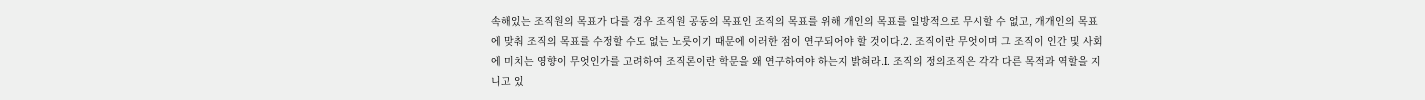속해있는 조직원의 목표가 다를 경우 조직원 공동의 목표인 조직의 목표를 위해 개인의 목표를 일방적으로 무시할 수 없고, 개개인의 목표에 맞춰 조직의 목표를 수정할 수도 없는 노릇이기 때문에 이러한 점이 연구되어야 할 것이다.2. 조직이란 무엇이며 그 조직이 인간 및 사회에 미치는 영향이 무엇인가를 고려하여 조직론이란 학문을 왜 연구하여야 하는지 밝혀라.I. 조직의 정의조직은 각각 다른 목적과 역할을 지니고 있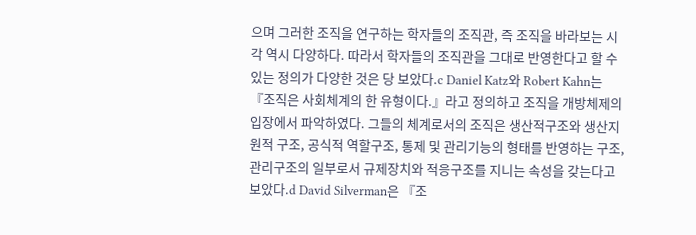으며 그러한 조직을 연구하는 학자들의 조직관, 즉 조직을 바라보는 시각 역시 다양하다. 따라서 학자들의 조직관을 그대로 반영한다고 할 수 있는 정의가 다양한 것은 당 보았다.c Daniel Katz와 Robert Kahn는 『조직은 사회체계의 한 유형이다.』라고 정의하고 조직을 개방체제의 입장에서 파악하였다. 그들의 체계로서의 조직은 생산적구조와 생산지원적 구조, 공식적 역할구조, 통제 및 관리기능의 형태를 반영하는 구조, 관리구조의 일부로서 규제장치와 적응구조를 지니는 속성을 갖는다고 보았다.d David Silverman은 『조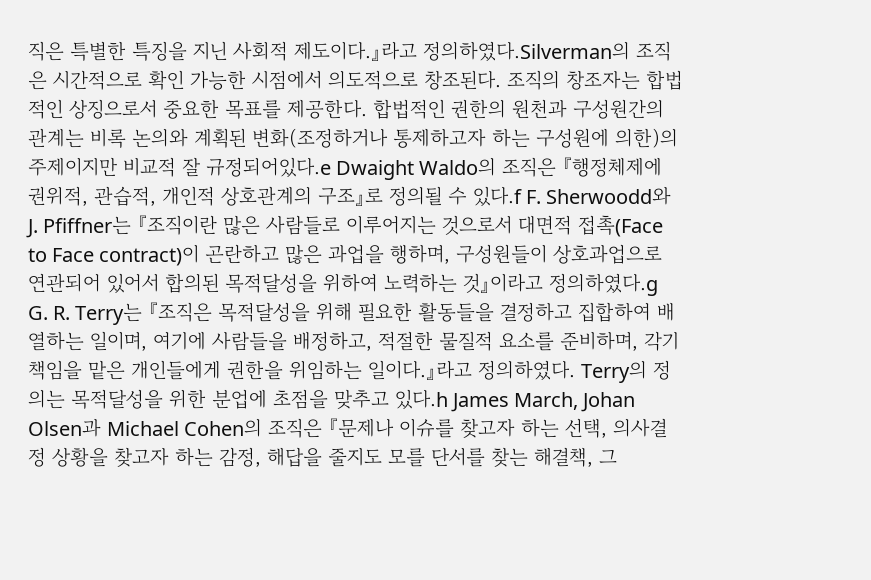직은 특별한 특징을 지닌 사회적 제도이다.』라고 정의하였다.Silverman의 조직은 시간적으로 확인 가능한 시점에서 의도적으로 창조된다. 조직의 창조자는 합법적인 상징으로서 중요한 목표를 제공한다. 합법적인 권한의 원천과 구성원간의 관계는 비록 논의와 계획된 변화(조정하거나 통제하고자 하는 구성원에 의한)의 주제이지만 비교적 잘 규정되어있다.e Dwaight Waldo의 조직은 『행정체제에 권위적, 관습적, 개인적 상호관계의 구조』로 정의될 수 있다.f F. Sherwoodd와 J. Pfiffner는 『조직이란 많은 사람들로 이루어지는 것으로서 대면적 접촉(Face to Face contract)이 곤란하고 많은 과업을 행하며, 구성원들이 상호과업으로 연관되어 있어서 합의된 목적달성을 위하여 노력하는 것』이라고 정의하였다.g G. R. Terry는 『조직은 목적달성을 위해 필요한 활동들을 결정하고 집합하여 배열하는 일이며, 여기에 사람들을 배정하고, 적절한 물질적 요소를 준비하며, 각기 책임을 맡은 개인들에게 권한을 위임하는 일이다.』라고 정의하였다. Terry의 정의는 목적달성을 위한 분업에 초점을 맞추고 있다.h James March, Johan Olsen과 Michael Cohen의 조직은 『문제나 이슈를 찾고자 하는 선택, 의사결정 상황을 찾고자 하는 감정, 해답을 줄지도 모를 단서를 찾는 해결책, 그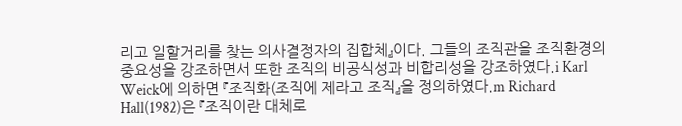리고 일할거리를 찾는 의사결정자의 집합체』이다. 그들의 조직관을 조직환경의 중요성을 강조하면서 또한 조직의 비공식성과 비합리성을 강조하였다.i Karl Weick에 의하면 『조직화(조직에 제라고 조직』을 정의하였다.m Richard Hall(1982)은 『조직이란 대체로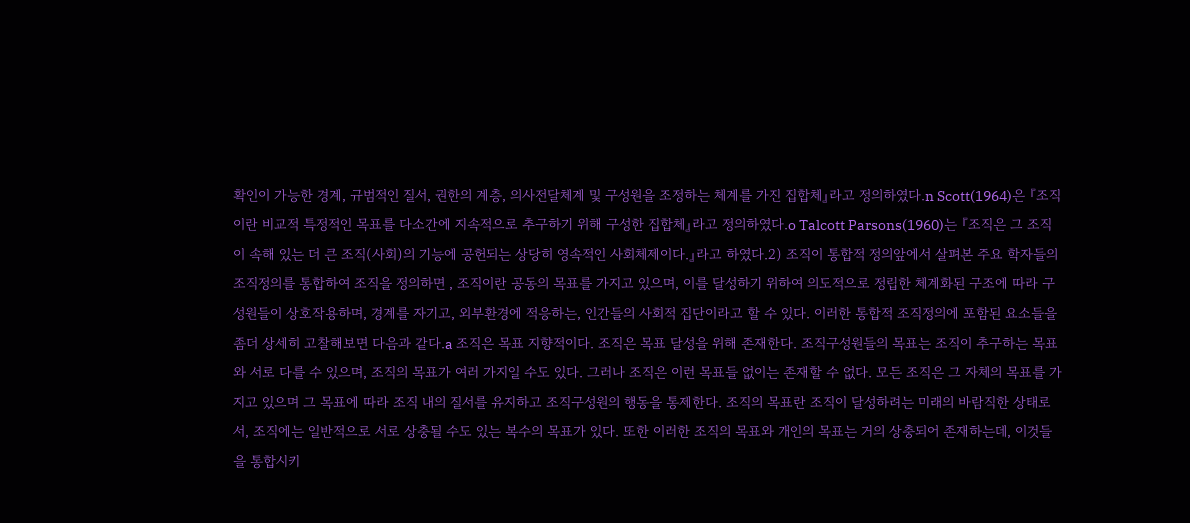확인이 가능한 경계, 규범적인 질서, 권한의 계층, 의사전달체계 및 구성원을 조정하는 체계를 가진 집합체』라고 정의하였다.n Scott(1964)은 『조직이란 비교적 특정적인 목표를 다소간에 지속적으로 추구하기 위해 구성한 집합체』라고 정의하였다.o Talcott Parsons(1960)는 『조직은 그 조직이 속해 있는 더 큰 조직(사회)의 기능에 공헌되는 상당히 영속적인 사회체제이다.』라고 하였다.2) 조직이 통합적 정의앞에서 살펴본 주요 학자들의 조직정의를 통합하여 조직을 정의하면 , 조직이란 공동의 목표를 가지고 있으며, 이를 달성하기 위하여 의도적으로 정립한 체계화된 구조에 따라 구성원들이 상호작용하며, 경계를 자기고, 외부환경에 적응하는, 인간들의 사회적 집단이라고 할 수 있다. 이러한 통합적 조직정의에 포함된 요소들을 좀더 상세히 고찰해보면 다음과 같다.a 조직은 목표 지향적이다. 조직은 목표 달성을 위해 존재한다. 조직구성원들의 목표는 조직이 추구하는 목표와 서로 다를 수 있으며, 조직의 목표가 여러 가지일 수도 있다. 그러나 조직은 이런 목표들 없이는 존재할 수 없다. 모든 조직은 그 자체의 목표를 가지고 있으며 그 목표에 따라 조직 내의 질서를 유지하고 조직구성원의 행동을 통제한다. 조직의 목표란 조직이 달성하려는 미래의 바람직한 상태로서, 조직에는 일반적으로 서로 상충될 수도 있는 복수의 목표가 있다. 또한 이러한 조직의 목표와 개인의 목표는 거의 상충되어 존재하는데, 이것들을 통합시키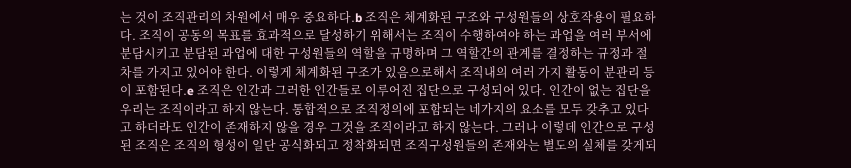는 것이 조직관리의 차원에서 매우 중요하다.b 조직은 체계화된 구조와 구성원들의 상호작용이 필요하다. 조직이 공동의 목표를 효과적으로 달성하기 위해서는 조직이 수행하여야 하는 과업을 여러 부서에 분담시키고 분담된 과업에 대한 구성원들의 역할을 규명하며 그 역할간의 관계를 결정하는 규정과 절차를 가지고 있어야 한다. 이렇게 체계화된 구조가 있음으로해서 조직내의 여러 가지 활동이 분관리 등이 포함된다.e 조직은 인간과 그러한 인간들로 이루어진 집단으로 구성되어 있다. 인간이 없는 집단을 우리는 조직이라고 하지 않는다. 통합적으로 조직정의에 포함되는 네가지의 요소를 모두 갖추고 있다고 하더라도 인간이 존재하지 않을 경우 그것을 조직이라고 하지 않는다. 그러나 이렇데 인간으로 구성된 조직은 조직의 형성이 일단 공식화되고 정착화되면 조직구성원들의 존재와는 별도의 실체를 갖게되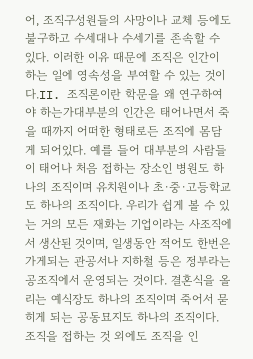어, 조직구성원들의 사망이나 교체 등에도 불구하고 수세대나 수세기를 존속할 수 있다. 이러한 이유 때문에 조직은 인간이 하는 일에 영속성을 부여할 수 있는 것이다.II. 조직론이란 학문을 왜 연구하여야 하는가대부분의 인간은 태어나면서 죽을 때까지 어떠한 형태로든 조직에 몸담게 되어있다. 예를 들어 대부분의 사람들이 태어나 처음 접하는 장소인 병원도 하나의 조직이며 유치원이나 초·중·고등학교도 하나의 조직이다. 우리가 쉽게 볼 수 있는 거의 모든 재화는 기업이라는 사조직에서 생산된 것이며, 일생동안 적어도 한번은 가게되는 관공서나 지하철 등은 정부라는 공조직에서 운영되는 것이다. 결혼식을 올리는 예식장도 하나의 조직이며 죽어서 묻히게 되는 공동묘지도 하나의 조직이다. 조직을 접하는 것 외에도 조직을 인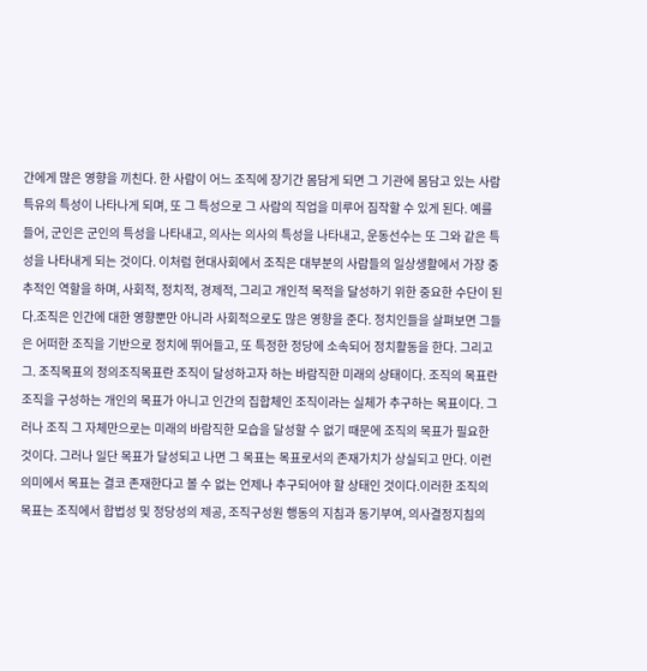간에게 많은 영향을 끼친다. 한 사람이 어느 조직에 장기간 몸담게 되면 그 기관에 몸담고 있는 사람 특유의 특성이 나타나게 되며, 또 그 특성으로 그 사람의 직업을 미루어 짐작할 수 있게 된다. 예를 들어, 군인은 군인의 특성을 나타내고, 의사는 의사의 특성을 나타내고, 운동선수는 또 그와 같은 특성을 나타내게 되는 것이다. 이처럼 현대사회에서 조직은 대부분의 사람들의 일상생활에서 가장 중추적인 역할을 하며, 사회적, 정치적, 경제적, 그리고 개인적 목적을 달성하기 위한 중요한 수단이 된다.조직은 인간에 대한 영향뿐만 아니라 사회적으로도 많은 영향을 준다. 정치인들을 살펴보면 그들은 어떠한 조직을 기반으로 정치에 뛰어들고, 또 특정한 정당에 소속되어 정치활동을 한다. 그리고 그. 조직목표의 정의조직목표란 조직이 달성하고자 하는 바람직한 미래의 상태이다. 조직의 목표란 조직을 구성하는 개인의 목표가 아니고 인간의 집합체인 조직이라는 실체가 추구하는 목표이다. 그러나 조직 그 자체만으로는 미래의 바람직한 모습을 달성할 수 없기 때문에 조직의 목표가 필요한 것이다. 그러나 일단 목표가 달성되고 나면 그 목표는 목표로서의 존재가치가 상실되고 만다. 이런 의미에서 목표는 결코 존재한다고 볼 수 없는 언제나 추구되어야 할 상태인 것이다.이러한 조직의 목표는 조직에서 합법성 및 정당성의 제공, 조직구성원 행동의 지침과 동기부여, 의사결정지침의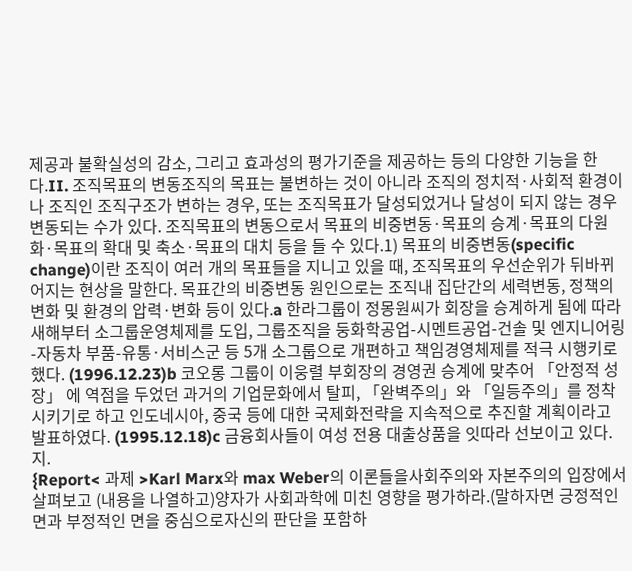제공과 불확실성의 감소, 그리고 효과성의 평가기준을 제공하는 등의 다양한 기능을 한다.II. 조직목표의 변동조직의 목표는 불변하는 것이 아니라 조직의 정치적·사회적 환경이나 조직인 조직구조가 변하는 경우, 또는 조직목표가 달성되었거나 달성이 되지 않는 경우 변동되는 수가 있다. 조직목표의 변동으로서 목표의 비중변동·목표의 승계·목표의 다원화·목표의 확대 및 축소·목표의 대치 등을 들 수 있다.1) 목표의 비중변동(specific change)이란 조직이 여러 개의 목표들을 지니고 있을 때, 조직목표의 우선순위가 뒤바뀌어지는 현상을 말한다. 목표간의 비중변동 원인으로는 조직내 집단간의 세력변동, 정책의 변화 및 환경의 압력·변화 등이 있다.a 한라그룹이 정몽원씨가 회장을 승계하게 됨에 따라 새해부터 소그룹운영체제를 도입, 그룹조직을 둥화학공업-시멘트공업-건솔 및 엔지니어링-자동차 부품-유통·서비스군 등 5개 소그룹으로 개편하고 책임경영체제를 적극 시행키로 했다. (1996.12.23)b 코오롱 그룹이 이웅렬 부회장의 경영권 승계에 맞추어 「안정적 성장」 에 역점을 두었던 과거의 기업문화에서 탈피, 「완벽주의」와 「일등주의」를 정착시키기로 하고 인도네시아, 중국 등에 대한 국제화전략을 지속적으로 추진할 계획이라고 발표하였다. (1995.12.18)c 금융회사들이 여성 전용 대출상품을 잇따라 선보이고 있다. 지.
{Report< 과제 >Karl Marx와 max Weber의 이론들을사회주의와 자본주의의 입장에서살펴보고 (내용을 나열하고)양자가 사회과학에 미친 영향을 평가하라.(말하자면 긍정적인 면과 부정적인 면을 중심으로자신의 판단을 포함하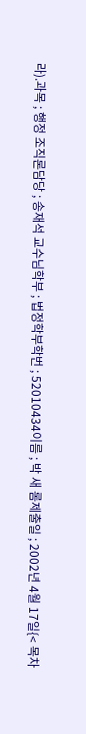라).과목 ; 행정 조직론담당 ; 송재석 교수님학부 ; 법정학부학번 ; 52010434이름 ; 박 새 롬제출일 ; 2002년 4월 17일{< 목차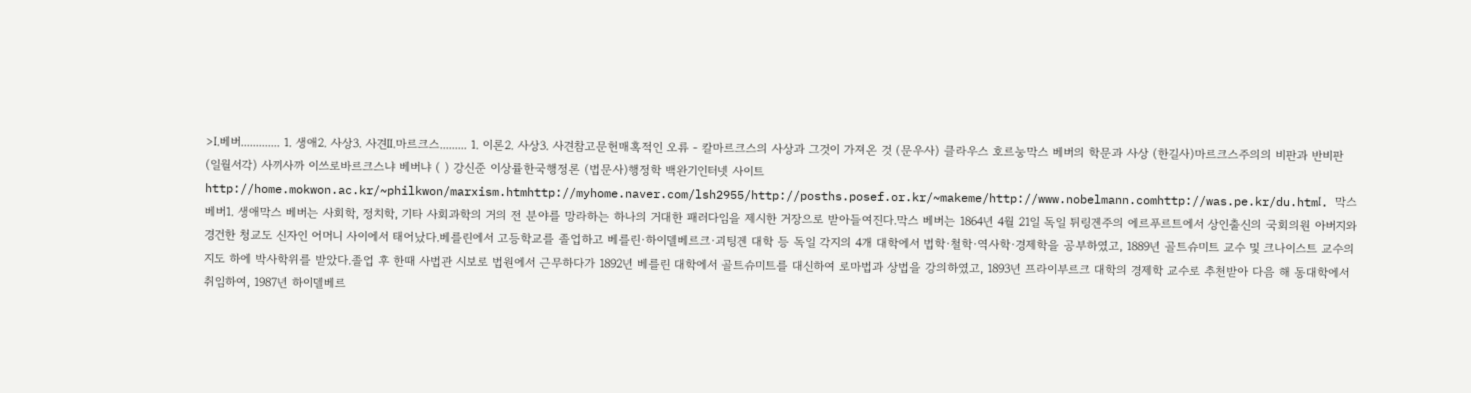>Ⅰ.베버............. 1. 생애2. 사상3. 사견Ⅱ.마르크스......... 1. 이론2. 사상3. 사견참고문헌매혹적인 오류 - 칼마르크스의 사상과 그것이 가져온 것 (문우사) 클라우스 호르눙막스 베버의 학문과 사상 (한길사)마르크스주의의 비판과 반비판 (일월서각) 사끼사까 이쓰로바르크스냐 베버냐 ( ) 강신준 이상률한국행정론 (법문사)행정학 백완기인터넷 사이트http://home.mokwon.ac.kr/~philkwon/marxism.htmhttp://myhome.naver.com/lsh2955/http://posths.posef.or.kr/~makeme/http://www.nobelmann.comhttp://was.pe.kr/du.htmⅠ. 막스 베버1. 생애막스 베버는 사회학, 정치학, 기타 사회과학의 거의 전 분야를 망라하는 하나의 거대한 패러다임을 제시한 거장으로 받아들여진다.막스 베버는 1864년 4월 21일 독일 튀링겐주의 에르푸르트에서 상인출신의 국회의원 아버지와 경건한 청교도 신자인 어머니 사이에서 태어났다.베를린에서 고등학교를 졸업하고 베를린·하이델베르크·괴팅겐 대학 등 독일 각지의 4개 대학에서 법학·철학·역사학·경제학을 공부하였고, 1889년 골트슈미트 교수 및 크나이스트 교수의 지도 하에 박사학위를 받았다.졸업 후 한때 사법관 시보로 법원에서 근무하다가 1892년 베를린 대학에서 골트슈미트를 대신하여 로마법과 상법을 강의하였고, 1893년 프라이부르크 대학의 경제학 교수로 추천받아 다음 해 동대학에서 취임하여, 1987년 하이델베르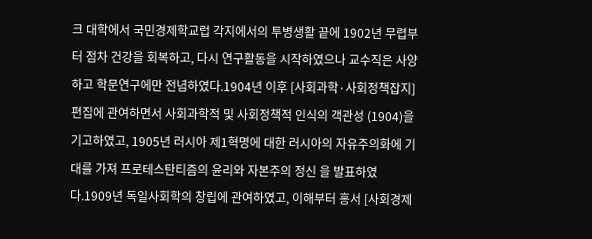크 대학에서 국민경제학교럽 각지에서의 투병생활 끝에 1902년 무렵부터 점차 건강을 회복하고, 다시 연구활동을 시작하였으나 교수직은 사양하고 학문연구에만 전념하였다.1904년 이후 [사회과학·사회정책잡지] 편집에 관여하면서 사회과학적 및 사회정책적 인식의 객관성 (1904)을 기고하였고, 1905년 러시아 제1혁명에 대한 러시아의 자유주의화에 기대를 가져 프로테스탄티즘의 윤리와 자본주의 정신 을 발표하였다.1909년 독일사회학의 창립에 관여하였고, 이해부터 홍서 [사회경제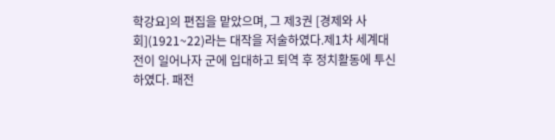학강요]의 편집을 맡았으며, 그 제3권 [경제와 사회](1921~22)라는 대작을 저술하였다.제1차 세계대전이 일어나자 군에 입대하고 퇴역 후 정치활동에 투신하였다. 패전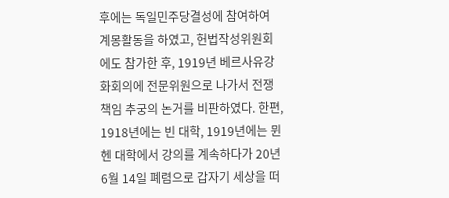후에는 독일민주당결성에 참여하여 계몽활동을 하였고, 헌법작성위원회에도 참가한 후, 1919년 베르사유강화회의에 전문위원으로 나가서 전쟁책임 추궁의 논거를 비판하였다. 한편, 1918년에는 빈 대학, 1919년에는 뮌헨 대학에서 강의를 계속하다가 20년 6월 14일 폐렴으로 갑자기 세상을 떠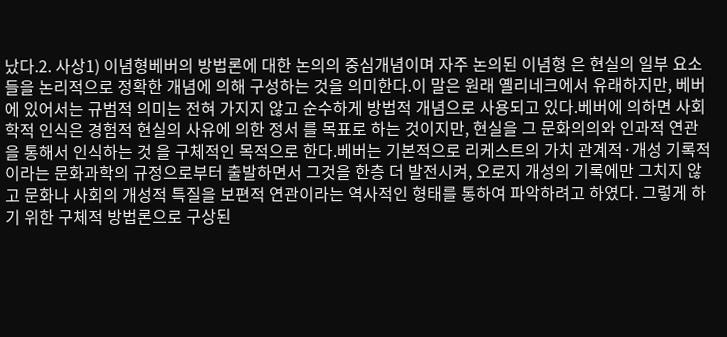났다.2. 사상1) 이념형베버의 방법론에 대한 논의의 중심개념이며 자주 논의된 이념형 은 현실의 일부 요소들을 논리적으로 정확한 개념에 의해 구성하는 것을 의미한다.이 말은 원래 옐리네크에서 유래하지만, 베버에 있어서는 규범적 의미는 전혀 가지지 않고 순수하게 방법적 개념으로 사용되고 있다.베버에 의하면 사회학적 인식은 경험적 현실의 사유에 의한 정서 를 목표로 하는 것이지만, 현실을 그 문화의의와 인과적 연관을 통해서 인식하는 것 을 구체적인 목적으로 한다.베버는 기본적으로 리케스트의 가치 관계적·개성 기록적이라는 문화과학의 규정으로부터 출발하면서 그것을 한층 더 발전시켜, 오로지 개성의 기록에만 그치지 않고 문화나 사회의 개성적 특질을 보편적 연관이라는 역사적인 형태를 통하여 파악하려고 하였다. 그렇게 하기 위한 구체적 방법론으로 구상된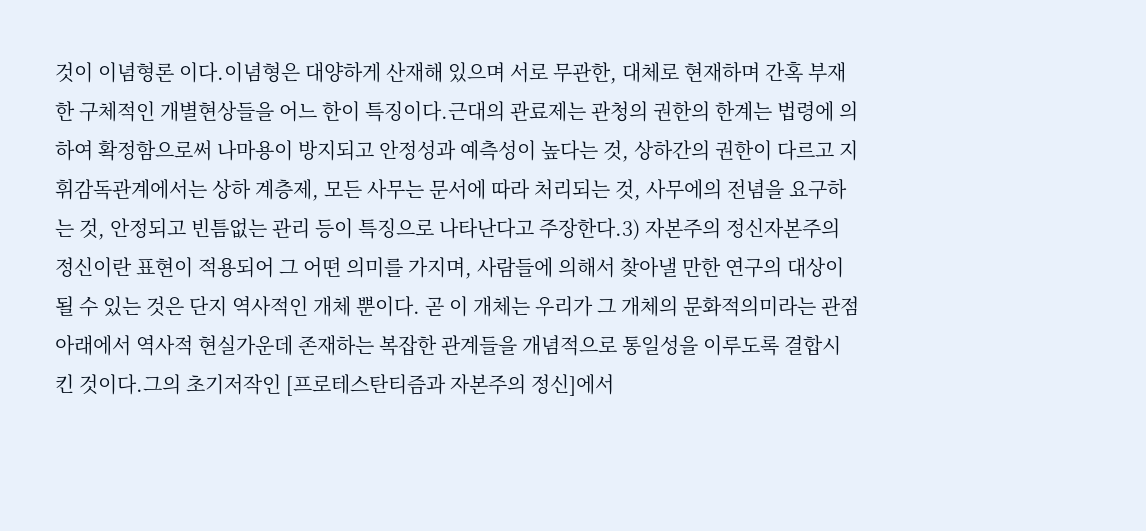것이 이념형론 이다.이념형은 대양하게 산재해 있으며 서로 무관한, 대체로 현재하며 간혹 부재한 구체적인 개별현상들을 어느 한이 특징이다.근대의 관료제는 관청의 권한의 한계는 법령에 의하여 확정함으로써 나마용이 방지되고 안정성과 예측성이 높다는 것, 상하간의 권한이 다르고 지휘감독관계에서는 상하 계층제, 모든 사무는 문서에 따라 처리되는 것, 사무에의 전념을 요구하는 것, 안정되고 빈틈없는 관리 등이 특징으로 나타난다고 주장한다.3) 자본주의 정신자본주의 정신이란 표현이 적용되어 그 어떤 의미를 가지며, 사람들에 의해서 찾아낼 만한 연구의 대상이 될 수 있는 것은 단지 역사적인 개체 뿐이다. 곧 이 개체는 우리가 그 개체의 문화적의미라는 관점 아래에서 역사적 현실가운데 존재하는 복잡한 관계들을 개념적으로 통일성을 이루도록 결합시킨 것이다.그의 초기저작인 [프로테스탄티즘과 자본주의 정신]에서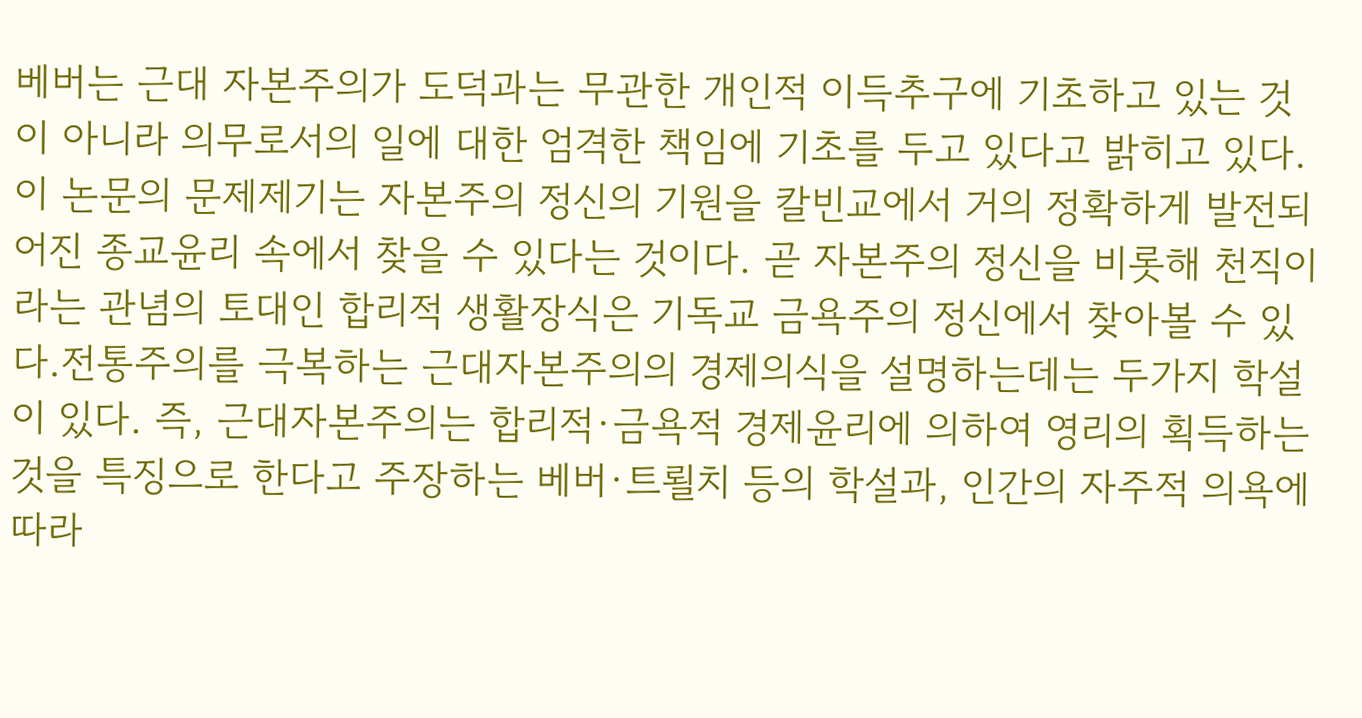베버는 근대 자본주의가 도덕과는 무관한 개인적 이득추구에 기초하고 있는 것이 아니라 의무로서의 일에 대한 엄격한 책임에 기초를 두고 있다고 밝히고 있다. 이 논문의 문제제기는 자본주의 정신의 기원을 칼빈교에서 거의 정확하게 발전되어진 종교윤리 속에서 찾을 수 있다는 것이다. 곧 자본주의 정신을 비롯해 천직이라는 관념의 토대인 합리적 생활장식은 기독교 금욕주의 정신에서 찾아볼 수 있다.전통주의를 극복하는 근대자본주의의 경제의식을 설명하는데는 두가지 학설이 있다. 즉, 근대자본주의는 합리적·금욕적 경제윤리에 의하여 영리의 획득하는 것을 특징으로 한다고 주장하는 베버·트뢸치 등의 학설과, 인간의 자주적 의욕에 따라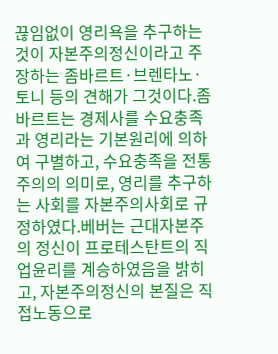끊임없이 영리욕을 추구하는 것이 자본주의정신이라고 주장하는 좀바르트·브렌타노·토니 등의 견해가 그것이다.좀바르트는 경제사를 수요충족과 영리라는 기본원리에 의하여 구별하고, 수요충족을 전통주의의 의미로, 영리를 추구하는 사회를 자본주의사회로 규정하였다.베버는 근대자본주의 정신이 프로테스탄트의 직업윤리를 계승하였음을 밝히고, 자본주의정신의 본질은 직접노동으로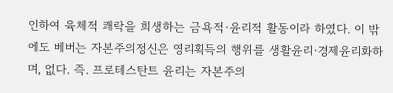인하여 육체적 쾌락을 희생하는 금욕적·윤리적 활동이라 하였다. 이 밖에도 베버는 자본주의정신은 영리획득의 행위를 생활윤리·경제윤리화하며, 없다. 즉. 프로테스탄트 윤리는 자본주의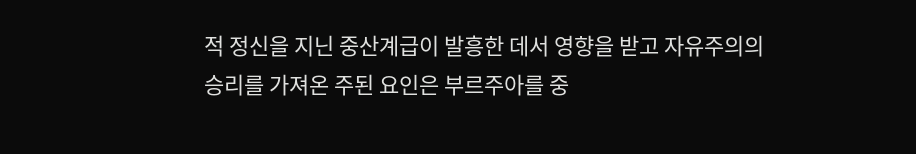적 정신을 지닌 중산계급이 발흥한 데서 영향을 받고 자유주의의 승리를 가져온 주된 요인은 부르주아를 중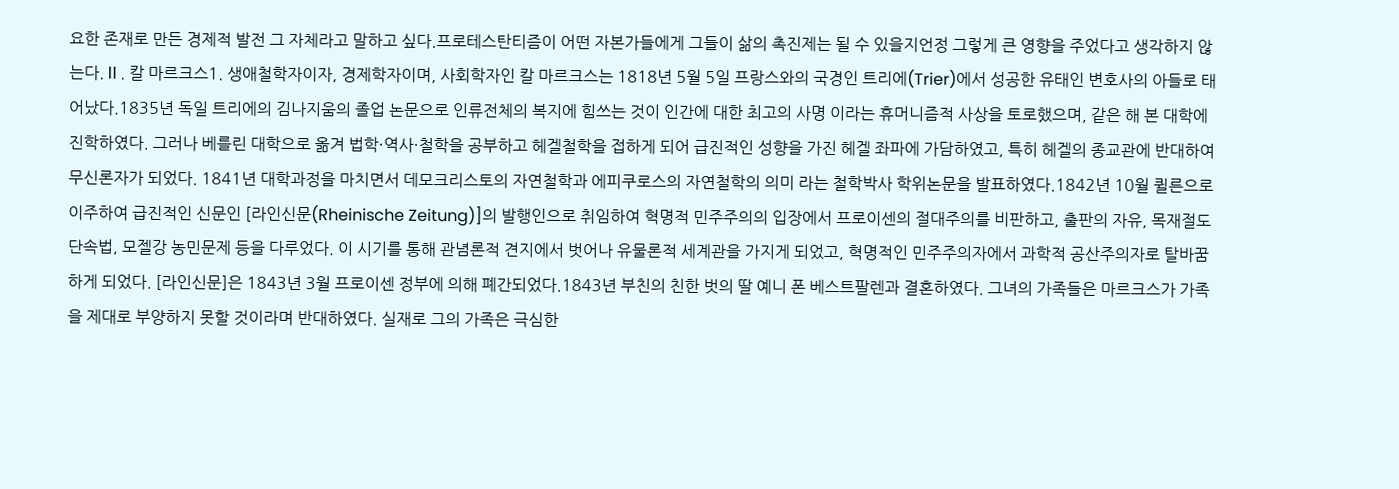요한 존재로 만든 경제적 발전 그 자체라고 말하고 싶다.프로테스탄티즘이 어떤 자본가들에게 그들이 삶의 촉진제는 될 수 있을지언정 그렇게 큰 영향을 주었다고 생각하지 않는다.Ⅱ. 칼 마르크스1. 생애철학자이자, 경제학자이며, 사회학자인 칼 마르크스는 1818년 5월 5일 프랑스와의 국경인 트리에(Trier)에서 성공한 유태인 변호사의 아들로 태어났다.1835년 독일 트리에의 김나지움의 졸업 논문으로 인류전체의 복지에 힘쓰는 것이 인간에 대한 최고의 사명 이라는 휴머니즘적 사상을 토로했으며, 같은 해 본 대학에 진학하였다. 그러나 베를린 대학으로 옮겨 법학·역사·철학을 공부하고 헤겔철학을 접하게 되어 급진적인 성향을 가진 헤겔 좌파에 가담하였고, 특히 헤겔의 종교관에 반대하여 무신론자가 되었다. 1841년 대학과정을 마치면서 데모크리스토의 자연철학과 에피쿠로스의 자연철학의 의미 라는 철학박사 학위논문을 발표하였다.1842년 10월 퀼른으로 이주하여 급진적인 신문인 [라인신문(Rheinische Zeitung)]의 발행인으로 취임하여 혁명적 민주주의의 입장에서 프로이센의 절대주의를 비판하고, 출판의 자유, 목재절도 단속법, 모젤강 농민문제 등을 다루었다. 이 시기를 통해 관념론적 견지에서 벗어나 유물론적 세계관을 가지게 되었고, 혁명적인 민주주의자에서 과학적 공산주의자로 탈바꿈하게 되었다. [라인신문]은 1843년 3월 프로이센 정부에 의해 폐간되었다.1843년 부친의 친한 벗의 딸 예니 폰 베스트팔렌과 결혼하였다. 그녀의 가족들은 마르크스가 가족을 제대로 부양하지 못할 것이라며 반대하였다. 실재로 그의 가족은 극심한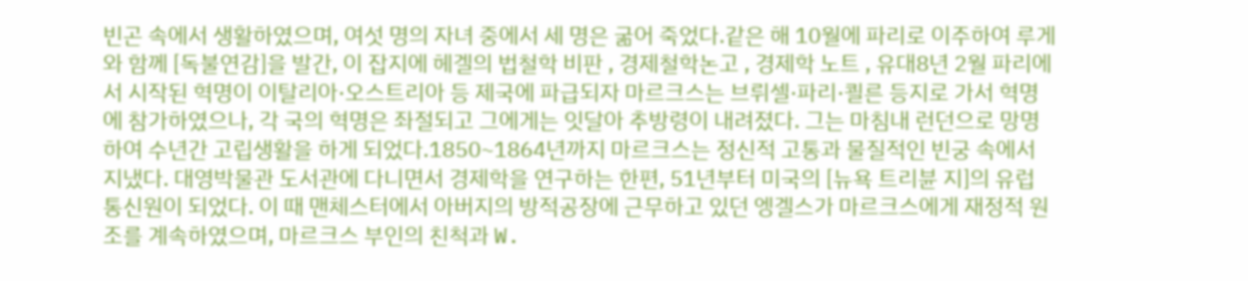빈곤 속에서 생활하였으며, 여섯 명의 자녀 중에서 세 명은 굶어 죽었다.같은 해 10월에 파리로 이주하여 루게와 함께 [독불연감]을 발간, 이 잡지에 헤겔의 법철학 비판 , 경제철학논고 , 경제학 노트 , 유대8년 2월 파리에서 시작된 혁명이 이탈리아·오스트리아 등 제국에 파급되자 마르크스는 브뤼셀·파리·쾰른 등지로 가서 혁명에 참가하였으나, 각 국의 혁명은 좌절되고 그에게는 잇달아 추방령이 내려졌다. 그는 마침내 런던으로 망명하여 수년간 고립생활을 하게 되었다.1850~1864년까지 마르크스는 정신적 고통과 물질적인 빈궁 속에서 지냈다. 대영박물관 도서관에 다니면서 경제학을 연구하는 한편, 51년부터 미국의 [뉴욕 트리뷴 지]의 유럽 통신원이 되었다. 이 때 맨체스터에서 아버지의 방적공장에 근무하고 있던 엥겔스가 마르크스에게 재정적 원조를 계속하였으며, 마르크스 부인의 친척과 W.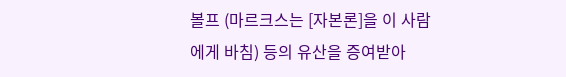볼프 (마르크스는 [자본론]을 이 사람에게 바침) 등의 유산을 증여받아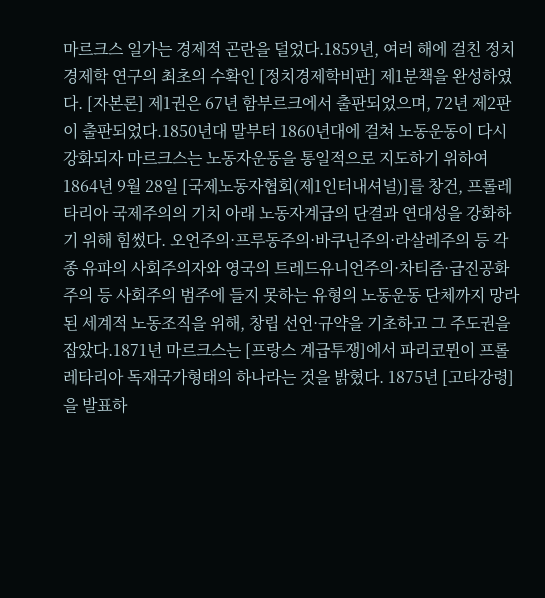마르크스 일가는 경제적 곤란을 덜었다.1859년, 여러 해에 걸친 정치경제학 연구의 최초의 수확인 [정치경제학비판] 제1분책을 완성하였다. [자본론] 제1권은 67년 함부르크에서 출판되었으며, 72년 제2판이 출판되었다.1850년대 말부터 1860년대에 걸쳐 노동운동이 다시 강화되자 마르크스는 노동자운동을 통일적으로 지도하기 위하여 1864년 9월 28일 [국제노동자협회(제1인터내셔널)]를 창건, 프롤레타리아 국제주의의 기치 아래 노동자계급의 단결과 연대성을 강화하기 위해 힘썼다. 오언주의·프루동주의·바쿠닌주의·라살레주의 등 각종 유파의 사회주의자와 영국의 트레드유니언주의·차티즘·급진공화주의 등 사회주의 범주에 들지 못하는 유형의 노동운동 단체까지 망라된 세계적 노동조직을 위해, 창립 선언·규약을 기초하고 그 주도권을 잡았다.1871년 마르크스는 [프랑스 계급투쟁]에서 파리코뮌이 프롤레타리아 독재국가형태의 하나라는 것을 밝혔다. 1875년 [고타강령]을 발표하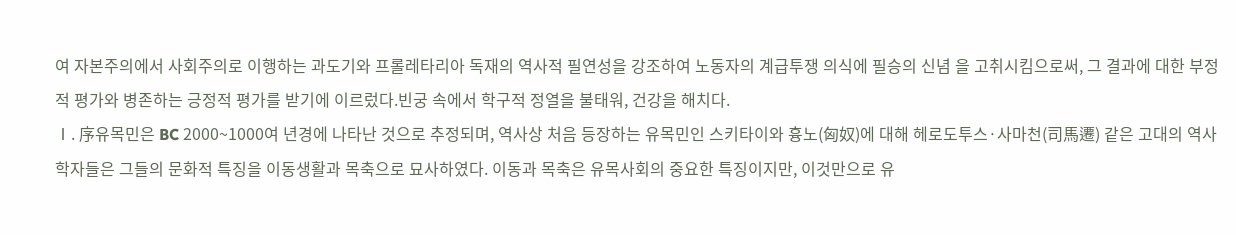여 자본주의에서 사회주의로 이행하는 과도기와 프롤레타리아 독재의 역사적 필연성을 강조하여 노동자의 계급투쟁 의식에 필승의 신념 을 고취시킴으로써, 그 결과에 대한 부정적 평가와 병존하는 긍정적 평가를 받기에 이르렀다.빈궁 속에서 학구적 정열을 불태워, 건강을 해치다.
Ⅰ. 序유목민은 BC 2000~1000여 년경에 나타난 것으로 추정되며, 역사상 처음 등장하는 유목민인 스키타이와 흉노(匈奴)에 대해 헤로도투스·사마천(司馬遷) 같은 고대의 역사학자들은 그들의 문화적 특징을 이동생활과 목축으로 묘사하였다. 이동과 목축은 유목사회의 중요한 특징이지만, 이것만으로 유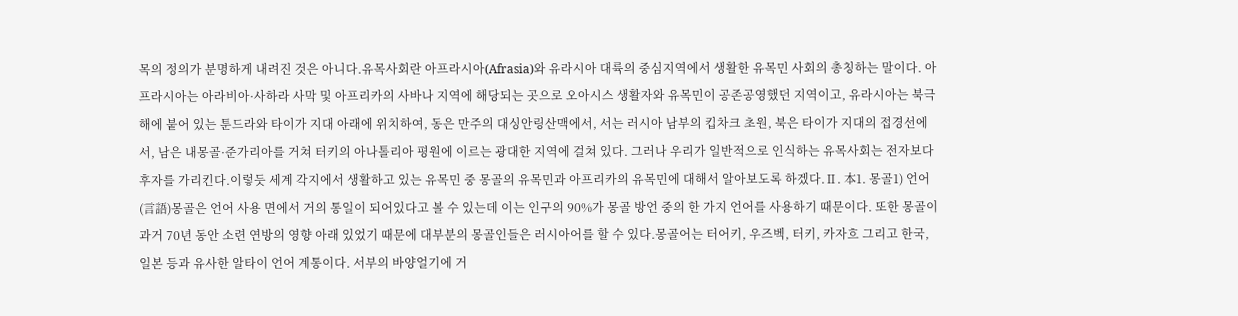목의 정의가 분명하게 내려진 것은 아니다.유목사회란 아프라시아(Afrasia)와 유라시아 대륙의 중심지역에서 생활한 유목민 사회의 총칭하는 말이다. 아프라시아는 아라비아·사하라 사막 및 아프리카의 사바나 지역에 해당되는 곳으로 오아시스 생활자와 유목민이 공존공영했던 지역이고, 유라시아는 북극해에 붙어 있는 툰드라와 타이가 지대 아래에 위치하여, 동은 만주의 대싱안링산맥에서, 서는 러시아 남부의 킵차크 초원, 북은 타이가 지대의 접경선에서, 남은 내몽골·준가리아를 거쳐 터키의 아나톨리아 평원에 이르는 광대한 지역에 걸쳐 있다. 그러나 우리가 일반적으로 인식하는 유목사회는 전자보다 후자를 가리킨다.이렇듯 세계 각지에서 생활하고 있는 유목민 중 몽골의 유목민과 아프리카의 유목민에 대해서 알아보도록 하겠다.Ⅱ. 本1. 몽골1) 언어(言語)몽골은 언어 사용 면에서 거의 통일이 되어있다고 볼 수 있는데 이는 인구의 90%가 몽골 방언 중의 한 가지 언어를 사용하기 때문이다. 또한 몽골이 과거 70년 동안 소련 연방의 영향 아래 있었기 때문에 대부분의 몽골인들은 러시아어를 할 수 있다.몽골어는 터어키, 우즈벡, 터키, 카자흐 그리고 한국, 일본 등과 유사한 알타이 언어 계통이다. 서부의 바양얼기에 거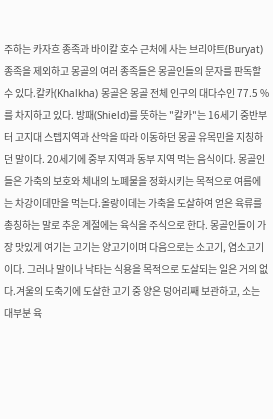주하는 카자흐 종족과 바이칼 호수 근처에 사는 브리야트(Buryat) 종족을 제외하고 몽골의 여러 종족들은 몽골인들의 문자를 판독할 수 있다.칼카(Khalkha) 몽골은 몽골 전체 인구의 대다수인 77.5 %를 차지하고 있다. 방패(Shield)를 뜻하는 "칼카"는 16세기 중반부터 고지대 스텝지역과 산악을 따라 이동하던 몽골 유목민을 지칭하던 말이다. 20세기에 중부 지역과 동부 지역 먹는 음식이다. 몽골인들은 가축의 보호와 체내의 노폐물을 정화시키는 목적으로 여름에는 차강이데만을 먹는다.올랑이데는 가축을 도살하여 얻은 육류를 총칭하는 말로 추운 계절에는 육식을 주식으로 한다. 몽골인들이 가장 맛있게 여기는 고기는 양고기이며 다음으로는 소고기, 염소고기이다. 그러나 말이나 낙타는 식용을 목적으로 도살되는 일은 거의 없다.겨울의 도축기에 도살한 고기 중 양은 덩어리째 보관하고, 소는 대부분 육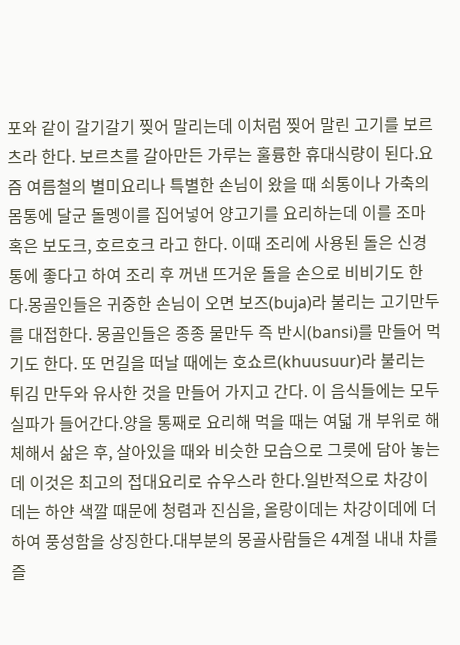포와 같이 갈기갈기 찢어 말리는데 이처럼 찢어 말린 고기를 보르츠라 한다. 보르츠를 갈아만든 가루는 훌륭한 휴대식량이 된다.요즘 여름철의 별미요리나 특별한 손님이 왔을 때 쇠통이나 가축의 몸통에 달군 돌멩이를 집어넣어 양고기를 요리하는데 이를 조마 혹은 보도크, 호르호크 라고 한다. 이때 조리에 사용된 돌은 신경통에 좋다고 하여 조리 후 꺼낸 뜨거운 돌을 손으로 비비기도 한다.몽골인들은 귀중한 손님이 오면 보즈(buja)라 불리는 고기만두를 대접한다. 몽골인들은 종종 물만두 즉 반시(bansi)를 만들어 먹기도 한다. 또 먼길을 떠날 때에는 호쇼르(khuusuur)라 불리는 튀김 만두와 유사한 것을 만들어 가지고 간다. 이 음식들에는 모두 실파가 들어간다.양을 통째로 요리해 먹을 때는 여덟 개 부위로 해체해서 삶은 후, 살아있을 때와 비슷한 모습으로 그릇에 담아 놓는데 이것은 최고의 접대요리로 슈우스라 한다.일반적으로 차강이데는 하얀 색깔 때문에 청렴과 진심을, 올랑이데는 차강이데에 더하여 풍성함을 상징한다.대부분의 몽골사람들은 4계절 내내 차를 즐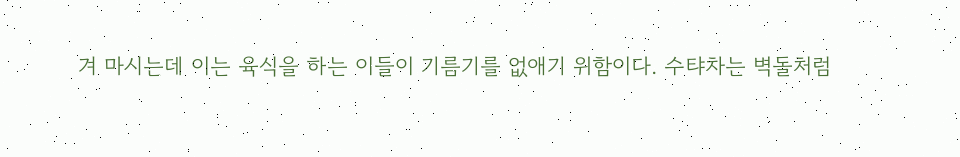겨 마시는데 이는 육식을 하는 이들이 기름기를 없애기 위함이다. 수탸차는 벽돌처럼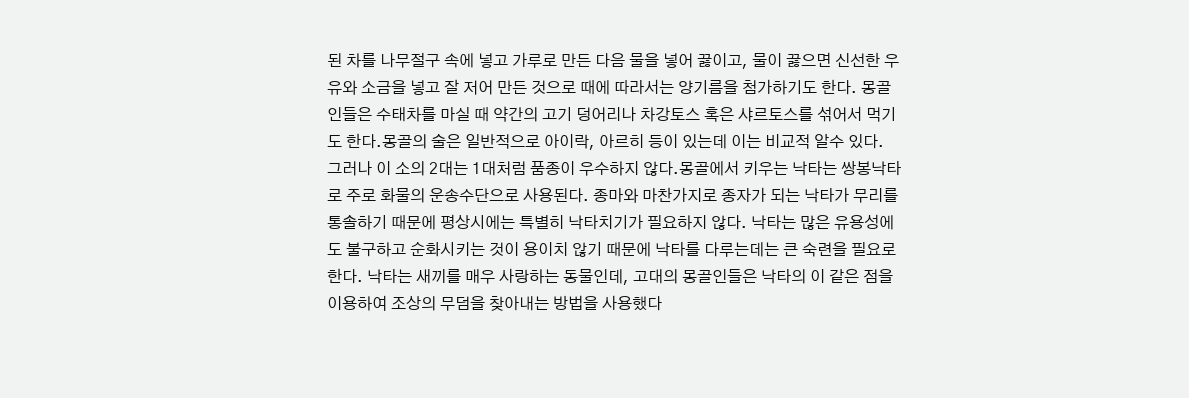된 차를 나무절구 속에 넣고 가루로 만든 다음 물을 넣어 끓이고, 물이 끓으면 신선한 우유와 소금을 넣고 잘 저어 만든 것으로 때에 따라서는 양기름을 첨가하기도 한다. 몽골인들은 수태차를 마실 때 약간의 고기 덩어리나 차강토스 혹은 샤르토스를 섞어서 먹기도 한다.몽골의 술은 일반적으로 아이락, 아르히 등이 있는데 이는 비교적 알수 있다. 그러나 이 소의 2대는 1대처럼 품종이 우수하지 않다.몽골에서 키우는 낙타는 쌍봉낙타로 주로 화물의 운송수단으로 사용된다. 종마와 마찬가지로 종자가 되는 낙타가 무리를 통솔하기 때문에 평상시에는 특별히 낙타치기가 필요하지 않다. 낙타는 많은 유용성에도 불구하고 순화시키는 것이 용이치 않기 때문에 낙타를 다루는데는 큰 숙련을 필요로 한다. 낙타는 새끼를 매우 사랑하는 동물인데, 고대의 몽골인들은 낙타의 이 같은 점을 이용하여 조상의 무덤을 찾아내는 방법을 사용했다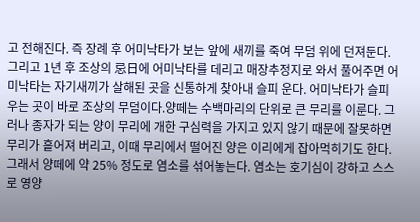고 전해진다. 즉 장례 후 어미낙타가 보는 앞에 새끼를 죽여 무덤 위에 던져둔다. 그리고 1년 후 조상의 忌日에 어미낙타를 데리고 매장추정지로 와서 풀어주면 어미낙타는 자기새끼가 살해된 곳을 신통하게 찾아내 슬피 운다. 어미낙타가 슬피 우는 곳이 바로 조상의 무덤이다.양떼는 수백마리의 단위로 큰 무리를 이룬다. 그러나 종자가 되는 양이 무리에 개한 구심력을 가지고 있지 않기 때문에 잘못하면 무리가 흩어져 버리고, 이때 무리에서 떨어진 양은 이리에게 잡아먹히기도 한다. 그래서 양떼에 약 25% 정도로 염소를 섞어놓는다. 염소는 호기심이 강하고 스스로 영양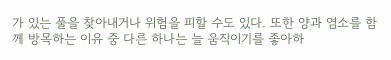가 있는 풀을 찾아내거나 위험을 피할 수도 있다. 또한 양과 염소를 함께 방목하는 이유 중 다른 하나는 늘 움직이기를 좋아하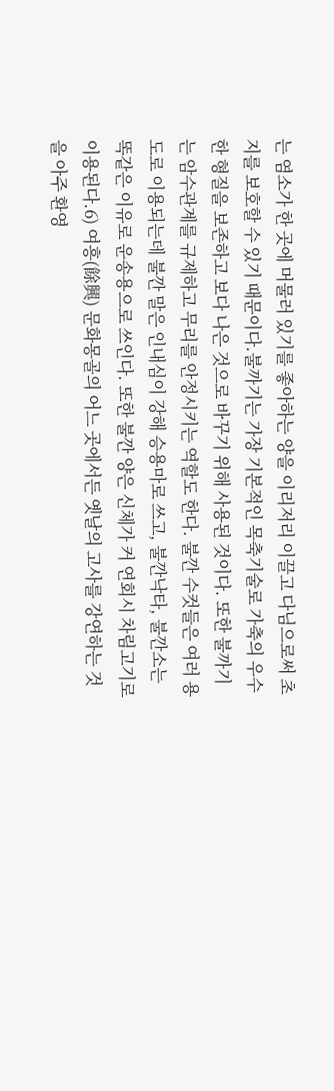는 염소가 한 곳에 머물러 있기를 좋아하는 양을 이리저리 이끌고 다님으로써 초지를 보호할 수 있기 때문이다.불까기는 가장 기본적인 목축기술로 가축의 우수한 형질을 보존하고 보다 나은 것으로 바꾸기 위해 사용된 것이다. 또한 불까기는 암수관계를 규제하고 무리를 안정시키는 역할도 한다. 불깐 수컷들은 여러 용도로 이용되는데 불깐 말은 인내심이 강해 승용마로 쓰고, 불깐낙타, 불깐소는 똑같은 이유로 운송용으로 쓰인다. 또한 불깐 양은 신체가 커 연회시 차림고기로 이용된다.6) 여흥(餘興) 문화몽골의 어느 곳에서든 옛날의 고사를 강연하는 것을 아주 환영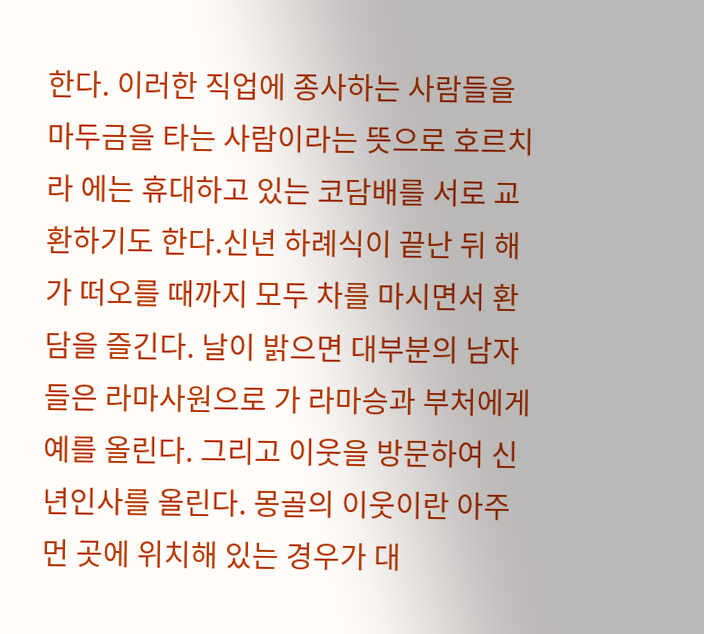한다. 이러한 직업에 종사하는 사람들을 마두금을 타는 사람이라는 뜻으로 호르치라 에는 휴대하고 있는 코담배를 서로 교환하기도 한다.신년 하례식이 끝난 뒤 해가 떠오를 때까지 모두 차를 마시면서 환담을 즐긴다. 날이 밝으면 대부분의 남자들은 라마사원으로 가 라마승과 부처에게 예를 올린다. 그리고 이웃을 방문하여 신년인사를 올린다. 몽골의 이웃이란 아주 먼 곳에 위치해 있는 경우가 대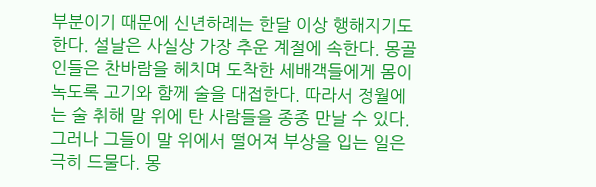부분이기 때문에 신년하례는 한달 이상 행해지기도 한다. 설날은 사실상 가장 추운 계절에 속한다. 몽골인들은 찬바람을 헤치며 도착한 세배객들에게 몸이 녹도록 고기와 함께 술을 대접한다. 따라서 정월에는 술 취해 말 위에 탄 사람들을 종종 만날 수 있다. 그러나 그들이 말 위에서 떨어져 부상을 입는 일은 극히 드물다. 몽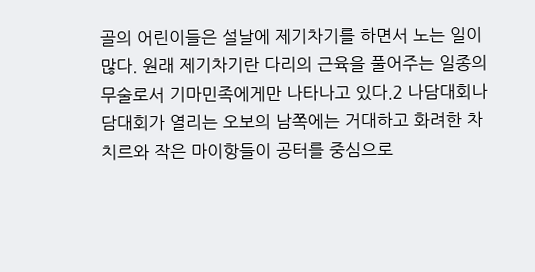골의 어린이들은 설날에 제기차기를 하면서 노는 일이 많다. 원래 제기차기란 다리의 근육을 풀어주는 일종의 무술로서 기마민족에게만 나타나고 있다.2 나담대회나담대회가 열리는 오보의 남쪽에는 거대하고 화려한 차치르와 작은 마이항들이 공터를 중심으로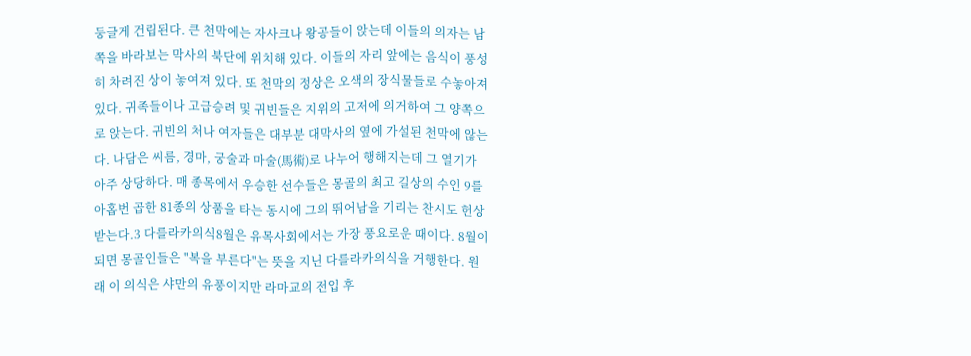둥글게 건립된다. 큰 천막에는 자사크나 왕공들이 앉는데 이들의 의자는 남쪽을 바라보는 막사의 북단에 위치해 있다. 이들의 자리 앞에는 음식이 풍성히 차려진 상이 놓여져 있다. 또 천막의 정상은 오색의 장식물들로 수놓아져 있다. 귀족들이나 고급승려 및 귀빈들은 지위의 고저에 의거하여 그 양쪽으로 앉는다. 귀빈의 처나 여자들은 대부분 대막사의 옆에 가설된 천막에 않는다. 나담은 씨름, 경마, 궁술과 마술(馬術)로 나누어 행해지는데 그 열기가 아주 상당하다. 매 종목에서 우승한 선수들은 몽골의 최고 길상의 수인 9를 아홉번 곱한 81종의 상품을 타는 동시에 그의 뛰어남을 기리는 찬시도 헌상받는다.3 다를라카의식8월은 유목사회에서는 가장 풍요로운 때이다. 8월이 되면 몽골인들은 "복을 부른다"는 뜻을 지닌 다를라카의식을 거행한다. 원래 이 의식은 샤만의 유풍이지만 라마교의 전입 후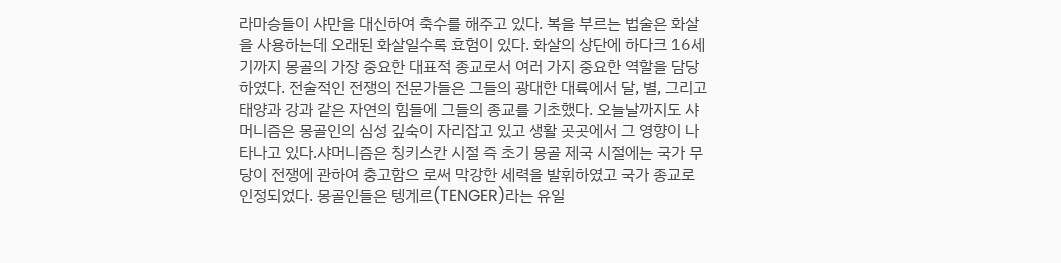라마승들이 샤만을 대신하여 축수를 해주고 있다. 복을 부르는 법술은 화살을 사용하는데 오래된 화살일수록 효험이 있다. 화살의 상단에 하다크 16세기까지 몽골의 가장 중요한 대표적 종교로서 여러 가지 중요한 역할을 담당하였다. 전술적인 전쟁의 전문가들은 그들의 광대한 대륙에서 달, 별, 그리고 태양과 강과 같은 자연의 힘들에 그들의 종교를 기초했다. 오늘날까지도 샤머니즘은 몽골인의 심성 깊숙이 자리잡고 있고 생활 곳곳에서 그 영향이 나타나고 있다.샤머니즘은 칭키스칸 시절 즉 초기 몽골 제국 시절에는 국가 무당이 전쟁에 관하여 충고함으 로써 막강한 세력을 발휘하였고 국가 종교로 인정되었다. 몽골인들은 텡게르(TENGER)라는 유일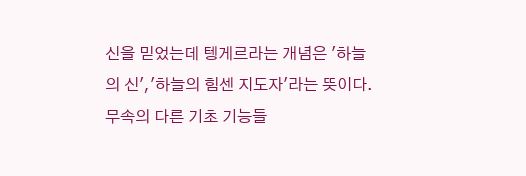신을 믿었는데 텡게르라는 개념은 '하늘의 신','하늘의 힘센 지도자'라는 뜻이다.무속의 다른 기초 기능들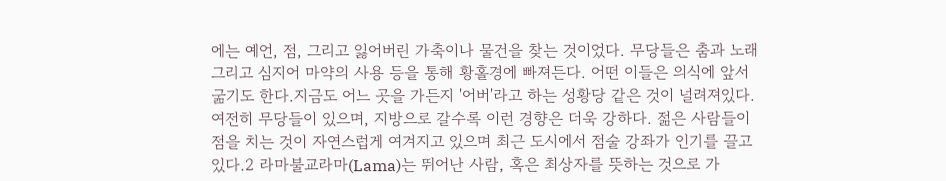에는 예언, 점, 그리고 잃어버린 가축이나 물건을 찾는 것이었다. 무당들은 춤과 노래 그리고 심지어 마약의 사용 등을 통해 황홀경에 빠져든다. 어떤 이들은 의식에 앞서 굶기도 한다.지금도 어느 곳을 가든지 '어버'라고 하는 성황당 같은 것이 널려져있다. 여전히 무당들이 있으며, 지방으로 갈수록 이런 경향은 더욱 강하다. 젊은 사람들이 점을 치는 것이 자연스럽게 여겨지고 있으며 최근 도시에서 점술 강좌가 인기를 끌고 있다.2 라마불교라마(Lama)는 뛰어난 사람, 혹은 최상자를 뜻하는 것으로 가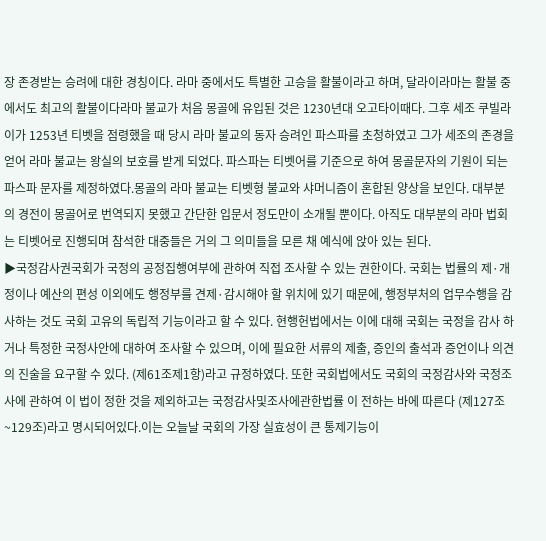장 존경받는 승려에 대한 경칭이다. 라마 중에서도 특별한 고승을 활불이라고 하며, 달라이라마는 활불 중에서도 최고의 활불이다라마 불교가 처음 몽골에 유입된 것은 1230년대 오고타이때다. 그후 세조 쿠빌라이가 1253년 티벳을 점령했을 때 당시 라마 불교의 동자 승려인 파스파를 초청하였고 그가 세조의 존경을 얻어 라마 불교는 왕실의 보호를 받게 되었다. 파스파는 티벳어를 기준으로 하여 몽골문자의 기원이 되는 파스파 문자를 제정하였다.몽골의 라마 불교는 티벳형 불교와 샤머니즘이 혼합된 양상을 보인다. 대부분의 경전이 몽골어로 번역되지 못했고 간단한 입문서 정도만이 소개될 뿐이다. 아직도 대부분의 라마 법회는 티벳어로 진행되며 참석한 대중들은 거의 그 의미들을 모른 채 예식에 앉아 있는 된다.
▶국정감사권국회가 국정의 공정집행여부에 관하여 직접 조사할 수 있는 권한이다. 국회는 법률의 제·개정이나 예산의 편성 이외에도 행정부를 견제·감시해야 할 위치에 있기 때문에, 행정부처의 업무수행을 감사하는 것도 국회 고유의 독립적 기능이라고 할 수 있다. 현행헌법에서는 이에 대해 국회는 국정을 감사 하거나 특정한 국정사안에 대하여 조사할 수 있으며, 이에 필요한 서류의 제출, 증인의 출석과 증언이나 의견의 진술을 요구할 수 있다. (제61조제1항)라고 규정하였다. 또한 국회법에서도 국회의 국정감사와 국정조사에 관하여 이 법이 정한 것을 제외하고는 국정감사및조사에관한법률 이 전하는 바에 따른다 (제127조~129조)라고 명시되어있다.이는 오늘날 국회의 가장 실효성이 큰 통제기능이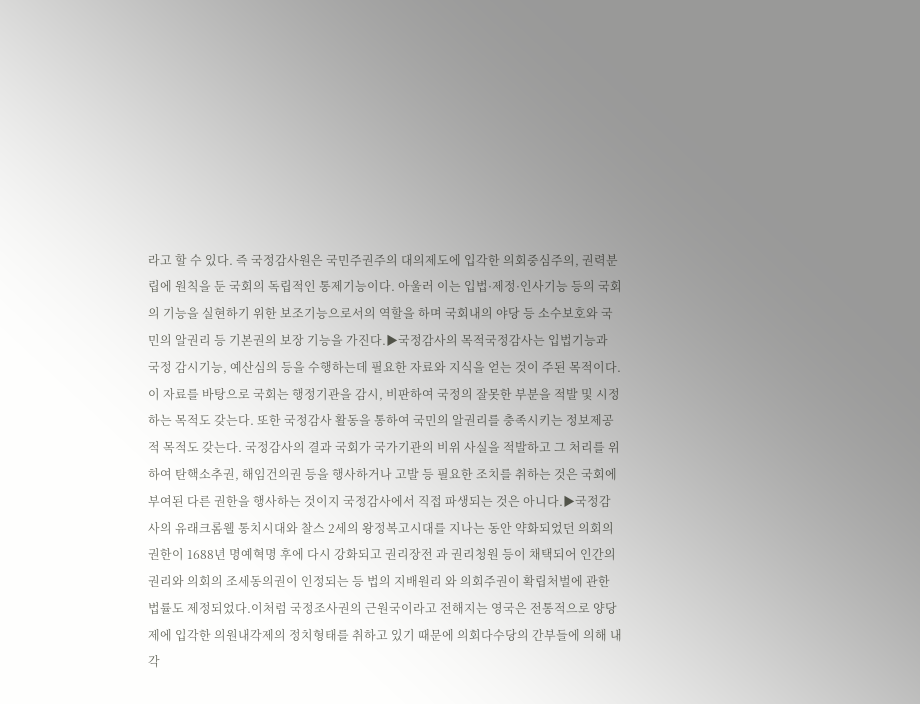라고 할 수 있다. 즉 국정감사원은 국민주권주의 대의제도에 입각한 의회중심주의, 권력분립에 원칙을 둔 국회의 독립적인 통제기능이다. 아울러 이는 입법·제정·인사기능 등의 국회의 기능을 실현하기 위한 보조기능으로서의 역할을 하며 국회내의 야당 등 소수보호와 국민의 알권리 등 기본권의 보장 기능을 가진다.▶국정감사의 목적국정감사는 입법기능과 국정 감시기능, 예산심의 등을 수행하는데 필요한 자료와 지식을 얻는 것이 주된 목적이다. 이 자료를 바탕으로 국회는 행정기관을 감시, 비판하여 국정의 잘못한 부분을 적발 및 시정하는 목적도 갖는다. 또한 국정감사 활동을 통하여 국민의 알권리를 충족시키는 정보제공적 목적도 갖는다. 국정감사의 결과 국회가 국가기관의 비위 사실을 적발하고 그 처리를 위하여 탄핵소추권, 해임건의권 등을 행사하거나 고발 등 필요한 조치를 취하는 것은 국회에 부여된 다른 권한을 행사하는 것이지 국정감사에서 직접 파생되는 것은 아니다.▶국정감사의 유래크롬웰 통치시대와 찰스 2세의 왕정복고시대를 지나는 동안 약화되었던 의회의 권한이 1688년 명예혁명 후에 다시 강화되고 권리장전 과 권리청원 등이 채택되어 인간의 권리와 의회의 조세동의권이 인정되는 등 법의 지배원리 와 의회주권이 확립처벌에 관한 법률도 제정되었다.이처럼 국정조사권의 근원국이라고 전해지는 영국은 전통적으로 양당제에 입각한 의원내각제의 정치형태를 취하고 있기 때문에 의회다수당의 간부들에 의해 내각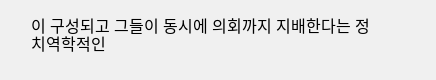이 구성되고 그들이 동시에 의회까지 지배한다는 정치역학적인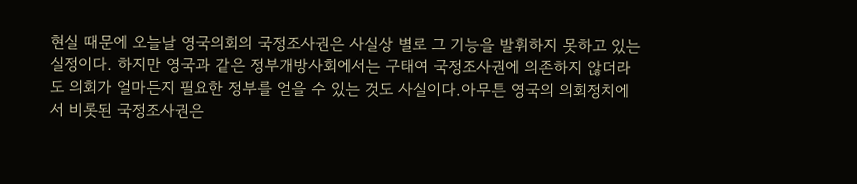현실 때문에 오늘날 영국의회의 국정조사권은 사실상 별로 그 기능을 발휘하지 못하고 있는 실정이다. 하지만 영국과 같은 정부개방사회에서는 구태여 국정조사권에 의존하지 않더라도 의회가 얼마든지 필요한 정부를 얻을 수 있는 것도 사실이다.아무튼 영국의 의회정치에서 비롯된 국정조사권은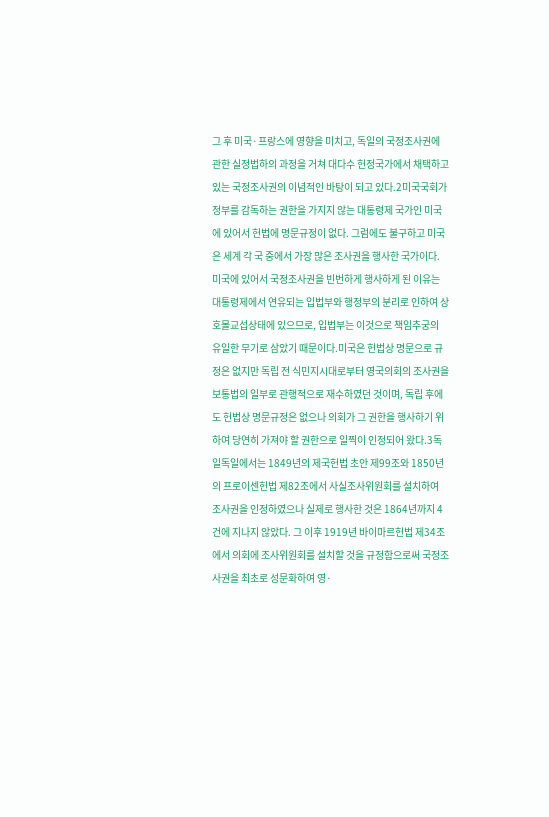그 후 미국·프랑스에 영향을 미치고, 독일의 국정조사권에 관한 실정법하의 과정을 거쳐 대다수 헌정국가에서 채택하고 있는 국정조사권의 이념적인 바탕이 되고 있다.2미국국회가 정부를 감독하는 권한을 가지지 않는 대통령제 국가인 미국에 있어서 헌법에 명문규정이 없다. 그럼에도 불구하고 미국은 세계 각 국 중에서 가장 많은 조사권을 행사한 국가이다. 미국에 있어서 국정조사권을 빈번하게 행사하게 된 이유는 대통령제에서 연유되는 입법부와 행정부의 분리로 인하여 상호몰교섭상태에 있으므로, 입법부는 이것으로 책임추궁의 유일한 무기로 삼았기 때문이다.미국은 헌법상 명문으로 규정은 없지만 독립 전 식민지시대로부터 영국의회의 조사권을 보통법의 일부로 관행적으로 재수하였던 것이며, 독립 후에도 헌법상 명문규정은 없으나 의회가 그 권한을 행사하기 위하여 당연히 가져야 할 권한으로 일찍이 인정되어 왔다.3독일독일에서는 1849년의 제국헌법 초안 제99조와 1850년의 프로이센헌법 제82조에서 사실조사위원회를 설치하여 조사권을 인정하였으나 실제로 행사한 것은 1864년까지 4건에 지나지 않았다. 그 이후 1919년 바이마르헌법 제34조에서 의회에 조사위원회를 설치할 것을 규정함으로써 국정조사권을 최초로 성문화하여 영·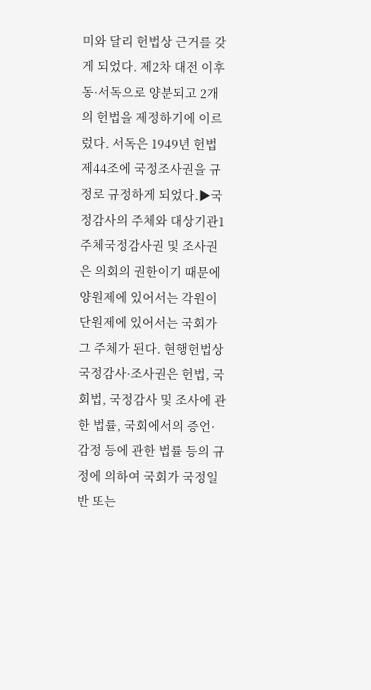미와 달리 헌법상 근거를 갖게 되었다. 제2차 대전 이후 동·서독으로 양분되고 2개의 헌법을 제정하기에 이르렀다. 서독은 1949년 헌법 제44조에 국정조사권을 규정로 규정하게 되었다.▶국정감사의 주체와 대상기관1주체국정감사권 및 조사권은 의회의 권한이기 때문에 양원제에 있어서는 각원이 단원제에 있어서는 국회가 그 주체가 된다. 현행헌법상 국정감사·조사권은 헌법, 국회법, 국정감사 및 조사에 관한 법률, 국회에서의 증언·감정 등에 관한 법률 등의 규정에 의하여 국회가 국정일반 또는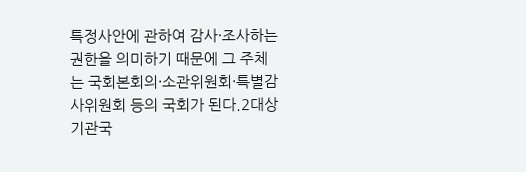특정사안에 관하여 감사·조사하는 권한을 의미하기 때문에 그 주체는 국회본회의·소관위원회·특별감사위원회 등의 국회가 된다.2대상기관국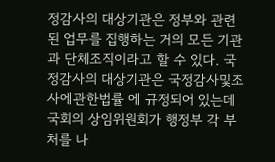정감사의 대상기관은 정부와 관련된 업무를 집행하는 거의 모든 기관과 단체조직이라고 할 수 있다. 국정감사의 대상기관은 국정감사및조사에관한법률 에 규정되어 있는데 국회의 상임위원회가 행정부 각 부처를 나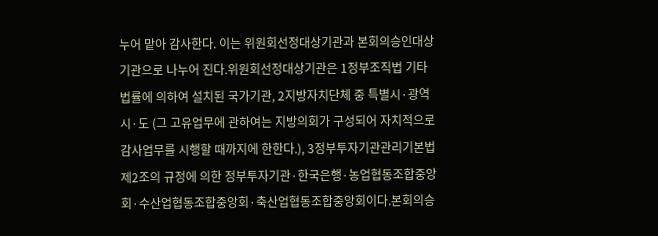누어 맡아 감사한다. 이는 위원회선정대상기관과 본회의승인대상기관으로 나누어 진다.위원회선정대상기관은 1정부조직법 기타 법률에 의하여 설치된 국가기관, 2지방자치단체 중 특별시·광역시·도 (그 고유업무에 관하여는 지방의회가 구성되어 자치적으로 감사업무를 시행할 때까지에 한한다.), 3정부투자기관관리기본법 제2조의 규정에 의한 정부투자기관·한국은행·농업협동조합중앙회·수산업협동조합중앙회·축산업협동조합중앙회이다.본회의승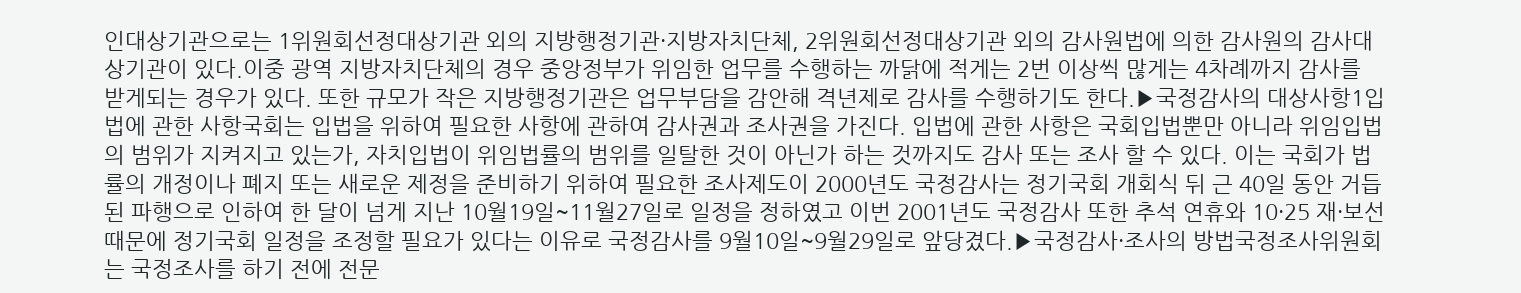인대상기관으로는 1위원회선정대상기관 외의 지방행정기관·지방자치단체, 2위원회선정대상기관 외의 감사원법에 의한 감사원의 감사대상기관이 있다.이중 광역 지방자치단체의 경우 중앙정부가 위임한 업무를 수행하는 까닭에 적게는 2번 이상씩 많게는 4차례까지 감사를 받게되는 경우가 있다. 또한 규모가 작은 지방행정기관은 업무부담을 감안해 격년제로 감사를 수행하기도 한다.▶국정감사의 대상사항1입법에 관한 사항국회는 입법을 위하여 필요한 사항에 관하여 감사권과 조사권을 가진다. 입법에 관한 사항은 국회입법뿐만 아니라 위임입법의 범위가 지켜지고 있는가, 자치입법이 위임법률의 범위를 일탈한 것이 아닌가 하는 것까지도 감사 또는 조사 할 수 있다. 이는 국회가 법률의 개정이나 폐지 또는 새로운 제정을 준비하기 위하여 필요한 조사제도이 2000년도 국정감사는 정기국회 개회식 뒤 근 40일 동안 거듭된 파행으로 인하여 한 달이 넘게 지난 10월19일~11월27일로 일정을 정하였고 이번 2001년도 국정감사 또한 추석 연휴와 10·25 재·보선 때문에 정기국회 일정을 조정할 필요가 있다는 이유로 국정감사를 9월10일~9월29일로 앞당겼다.▶국정감사·조사의 방법국정조사위원회는 국정조사를 하기 전에 전문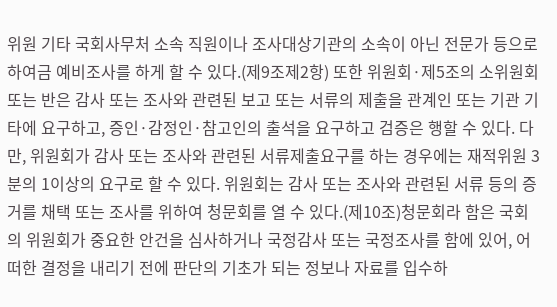위원 기타 국회사무처 소속 직원이나 조사대상기관의 소속이 아닌 전문가 등으로 하여금 예비조사를 하게 할 수 있다.(제9조제2항) 또한 위원회·제5조의 소위원회 또는 반은 감사 또는 조사와 관련된 보고 또는 서류의 제출을 관계인 또는 기관 기타에 요구하고, 증인·감정인·참고인의 출석을 요구하고 검증은 행할 수 있다. 다만, 위원회가 감사 또는 조사와 관련된 서류제출요구를 하는 경우에는 재적위원 3분의 1이상의 요구로 할 수 있다. 위원회는 감사 또는 조사와 관련된 서류 등의 증거를 채택 또는 조사를 위하여 청문회를 열 수 있다.(제10조)청문회라 함은 국회의 위원회가 중요한 안건을 심사하거나 국정감사 또는 국정조사를 함에 있어, 어떠한 결정을 내리기 전에 판단의 기초가 되는 정보나 자료를 입수하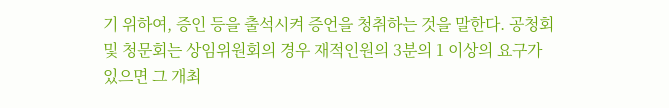기 위하여, 증인 등을 출석시켜 증언을 청취하는 것을 말한다. 공청회 및 청문회는 상임위원회의 경우 재적인원의 3분의 1 이상의 요구가 있으면 그 개최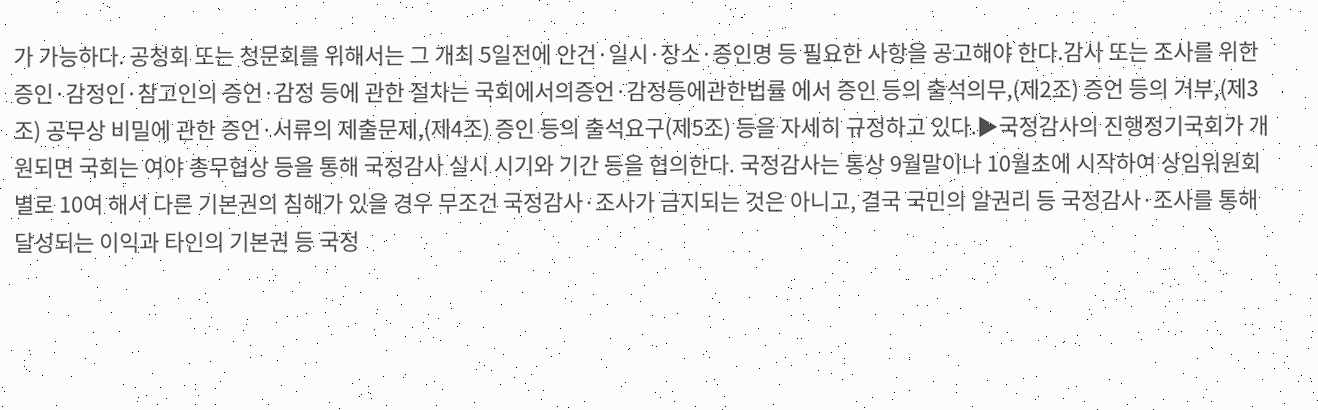가 가능하다. 공청회 또는 청문회를 위해서는 그 개최 5일전에 안건·일시·장소·증인명 등 필요한 사항을 공고해야 한다.감사 또는 조사를 위한 증인·감정인·참고인의 증언·감정 등에 관한 절차는 국회에서의증언·감정등에관한법률 에서 증인 등의 출석의무,(제2조) 증언 등의 거부,(제3조) 공무상 비밀에 관한 증언·서류의 제출문제,(제4조) 증인 등의 출석요구(제5조) 등을 자세히 규정하고 있다.▶국정감사의 진행정기국회가 개원되면 국회는 여야 총무협상 등을 통해 국정감사 실시 시기와 기간 등을 협의한다. 국정감사는 통상 9월말이나 10월초에 시작하여 상임위원회별로 10여 해서 다른 기본권의 침해가 있을 경우 무조건 국정감사·조사가 금지되는 것은 아니고, 결국 국민의 알권리 등 국정감사·조사를 통해 달성되는 이익과 타인의 기본권 등 국정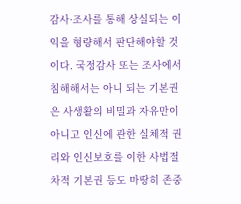감사·조사를 통해 상실되는 이익을 형량해서 판단해야할 것이다. 국정감사 또는 조사에서 침해해서는 아니 되는 기본권은 사생활의 비밀과 자유만이 아니고 인신에 관한 실체적 권리와 인신보호를 이한 사법절차적 기본권 등도 마땅히 존중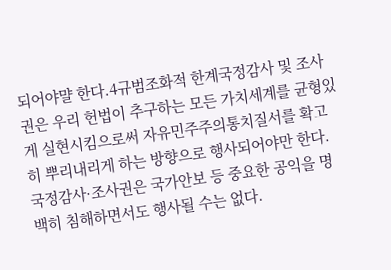되어야먈 한다.4규범조화적 한계국정감사 및 조사권은 우리 헌법이 추구하는 모든 가치세계를 균형있게 실현시킴으로써 자유민주주의통치질서를 확고히 뿌리내리게 하는 방향으로 행사되어야만 한다. 국정감사·조사권은 국가안보 등 중요한 공익을 명백히 침해하면서도 행사될 수는 없다.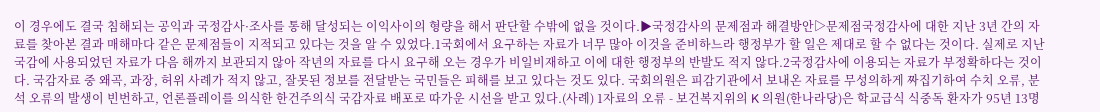이 경우에도 결국 침해되는 공익과 국정감사·조사를 통해 달성되는 이익사이의 형량을 해서 판단할 수밖에 없을 것이다.▶국정감사의 문제점과 해결방안▷문제점국정감사에 대한 지난 3년 간의 자료를 찾아본 결과 매해마다 같은 문제점들이 지적되고 있다는 것을 알 수 있었다.1국회에서 요구하는 자료가 너무 많아 이것을 준비하느라 행정부가 할 일은 제대로 할 수 없다는 것이다. 실제로 지난 국감에 사용되었던 자료가 다음 해까지 보관되지 않아 작년의 자료를 다시 요구해 오는 경우가 비일비재하고 이에 대한 행정부의 반발도 적지 않다.2국정감사에 이용되는 자료가 부정확하다는 것이다. 국감자료 중 왜곡, 과장, 허위 사례가 적지 않고, 잘못된 정보를 전달받는 국민들은 피해를 보고 있다는 것도 있다. 국회의원은 피감기관에서 보내온 자료를 무성의하게 짜집기하여 수치 오류, 분석 오류의 발생이 빈번하고, 언론플레이를 의식한 한건주의식 국감자료 배포로 따가운 시선을 받고 있다.(사례) 1자료의 오류 - 보건복지위의 K 의원(한나라당)은 학교급식 식중독 환자가 95년 13명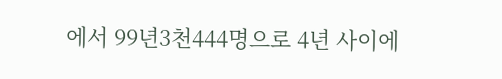에서 99년3천444명으로 4년 사이에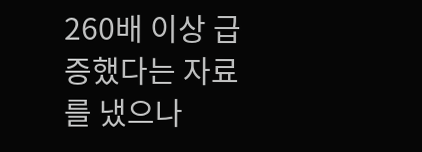260배 이상 급증했다는 자료를 냈으나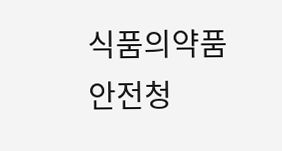식품의약품안전청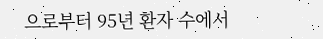으로부터 95년 환자 수에서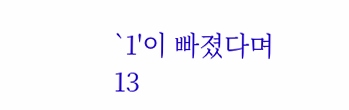`1'이 빠졌다며 13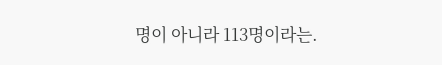명이 아니라 113명이라는.